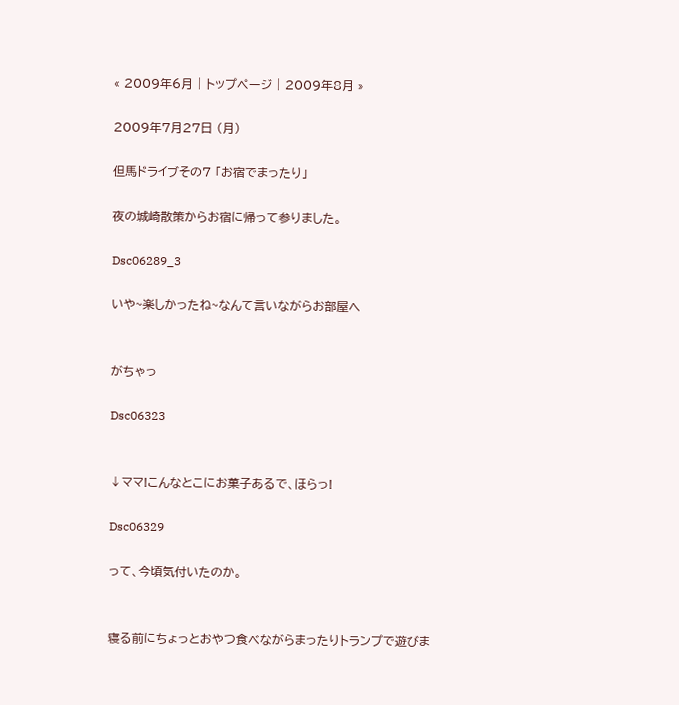« 2009年6月 | トップページ | 2009年8月 »

2009年7月27日 (月)

但馬ドライブその7 「お宿でまったり」

夜の城崎散策からお宿に帰って参りました。

Dsc06289_3

いや~楽しかったね~なんて言いながらお部屋へ


がちゃっ

Dsc06323


↓ママ!こんなとこにお菓子あるで、ほらっ!

Dsc06329

って、今頃気付いたのか。


寝る前にちょっとおやつ食べながらまったりトランプで遊びま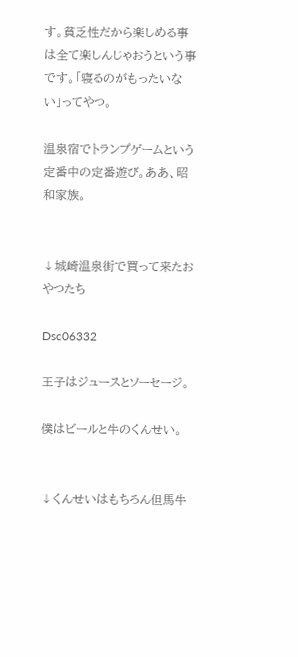す。貧乏性だから楽しめる事は全て楽しんじゃおうという事です。「寝るのがもったいない」ってやつ。

温泉宿でトランプゲームという定番中の定番遊び。ああ、昭和家族。


↓城崎温泉街で買って来たおやつたち

Dsc06332

王子はジュースとソーセージ。

僕はビールと牛のくんせい。


↓くんせいはもちろん但馬牛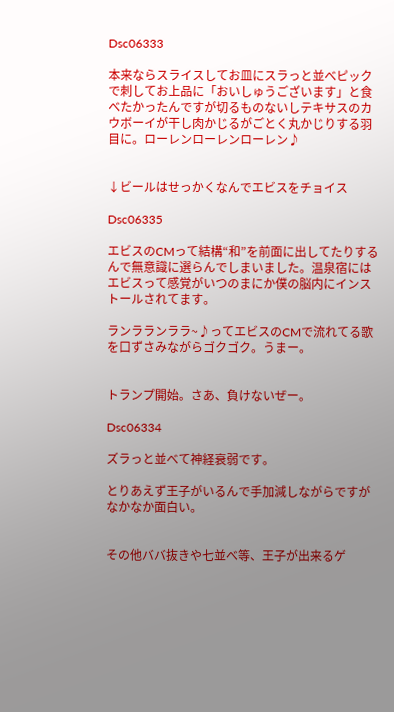Dsc06333

本来ならスライスしてお皿にスラっと並べピックで刺してお上品に「おいしゅうございます」と食べたかったんですが切るものないしテキサスのカウボーイが干し肉かじるがごとく丸かじりする羽目に。ローレンローレンローレン♪


↓ビールはせっかくなんでエビスをチョイス

Dsc06335

エビスのCMって結構“和”を前面に出してたりするんで無意識に選らんでしまいました。温泉宿にはエビスって感覚がいつのまにか僕の脳内にインストールされてます。

ランラランララ~♪ってエビスのCMで流れてる歌を口ずさみながらゴクゴク。うまー。


トランプ開始。さあ、負けないぜー。

Dsc06334

ズラっと並べて神経衰弱です。

とりあえず王子がいるんで手加減しながらですがなかなか面白い。


その他ババ抜きや七並べ等、王子が出来るゲ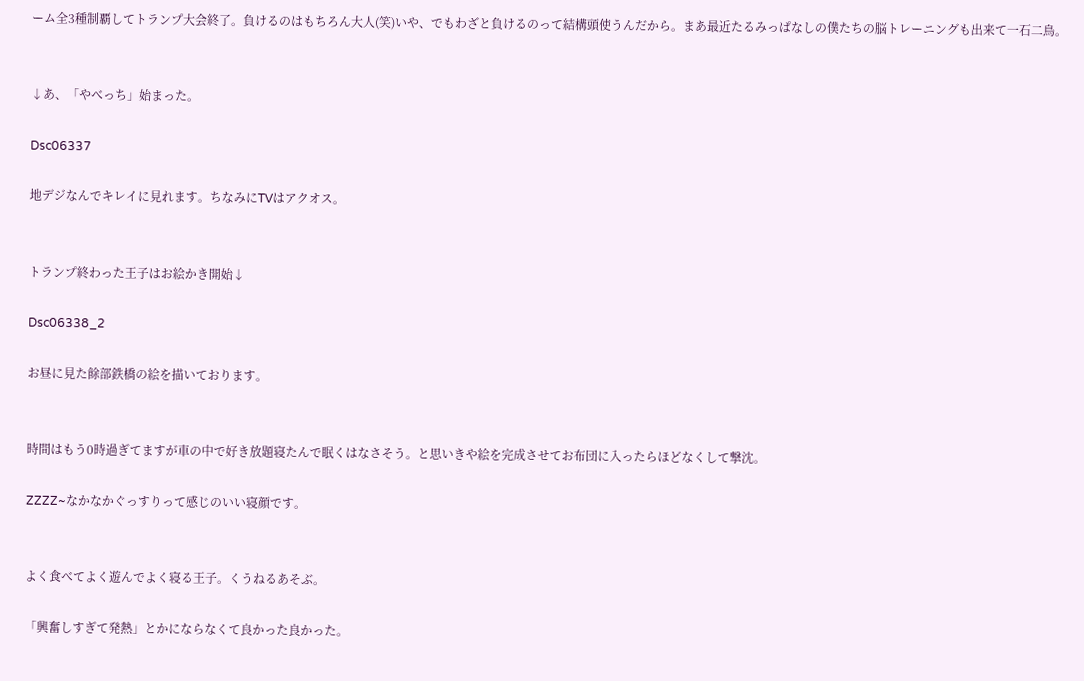ーム全3種制覇してトランプ大会終了。負けるのはもちろん大人(笑)いや、でもわざと負けるのって結構頭使うんだから。まあ最近たるみっぱなしの僕たちの脳トレーニングも出来て一石二鳥。


↓あ、「やべっち」始まった。

Dsc06337

地デジなんでキレイに見れます。ちなみにTVはアクオス。


トランプ終わった王子はお絵かき開始↓

Dsc06338_2

お昼に見た餘部鉄橋の絵を描いております。


時間はもう0時過ぎてますが車の中で好き放題寝たんで眠くはなさそう。と思いきや絵を完成させてお布団に入ったらほどなくして撃沈。

ZZZZ~なかなかぐっすりって感じのいい寝顔です。


よく食べてよく遊んでよく寝る王子。くうねるあそぶ。

「興奮しすぎて発熱」とかにならなくて良かった良かった。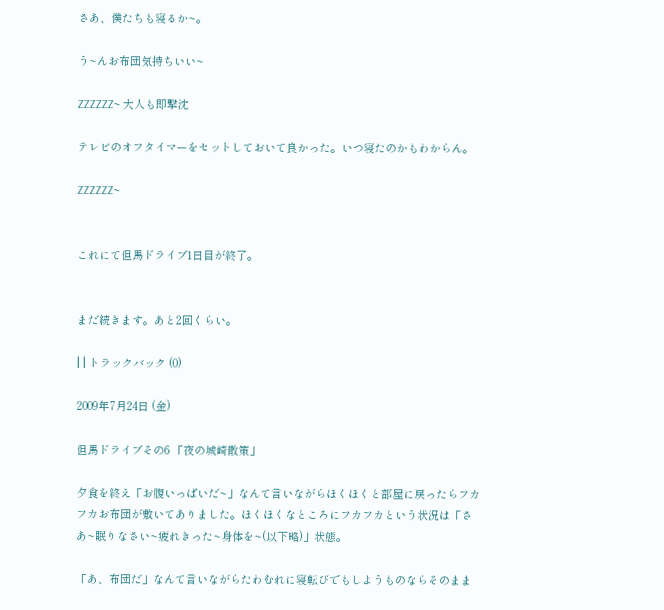さあ、僕たちも寝るか~。

う~んお布団気持ちいい~

ZZZZZZ~ 大人も即撃沈

テレビのオフタイマーをセットしておいて良かった。いつ寝たのかもわからん。

ZZZZZZ~


これにて但馬ドライブ1日目が終了。


まだ続きます。あと2回くらい。

| | トラックバック (0)

2009年7月24日 (金)

但馬ドライブその6 「夜の城崎散策」

夕食を終え「お腹いっぱいだ~」なんて言いながらほくほくと部屋に戻ったらフカフカお布団が敷いてありました。ほくほくなところにフカフカという状況は「さあ~眠りなさい~疲れきった~身体を~(以下略)」状態。

「あ、布団だ」なんて言いながらたわむれに寝転びでもしようものならそのまま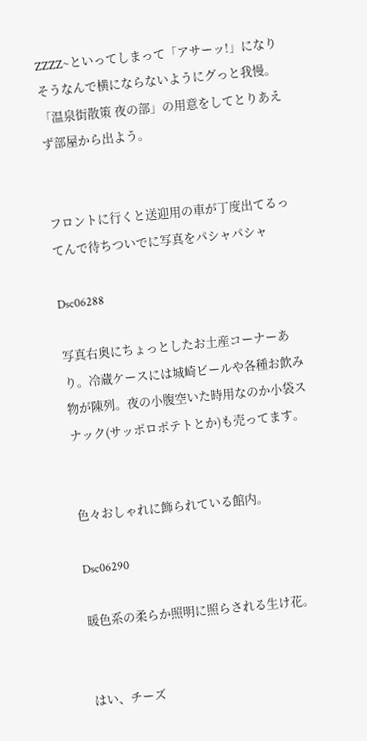ZZZZ~といってしまって「アサーッ!」になりそうなんで横にならないようにグっと我慢。「温泉街散策 夜の部」の用意をしてとりあえず部屋から出よう。


フロントに行くと送迎用の車が丁度出てるってんで待ちついでに写真をパシャパシャ

Dsc06288

写真右奥にちょっとしたお土産コーナーあり。冷蔵ケースには城崎ビールや各種お飲み物が陳列。夜の小腹空いた時用なのか小袋スナック(サッポロポテトとか)も売ってます。


色々おしゃれに飾られている館内。

Dsc06290

暖色系の柔らか照明に照らされる生け花。


はい、チーズ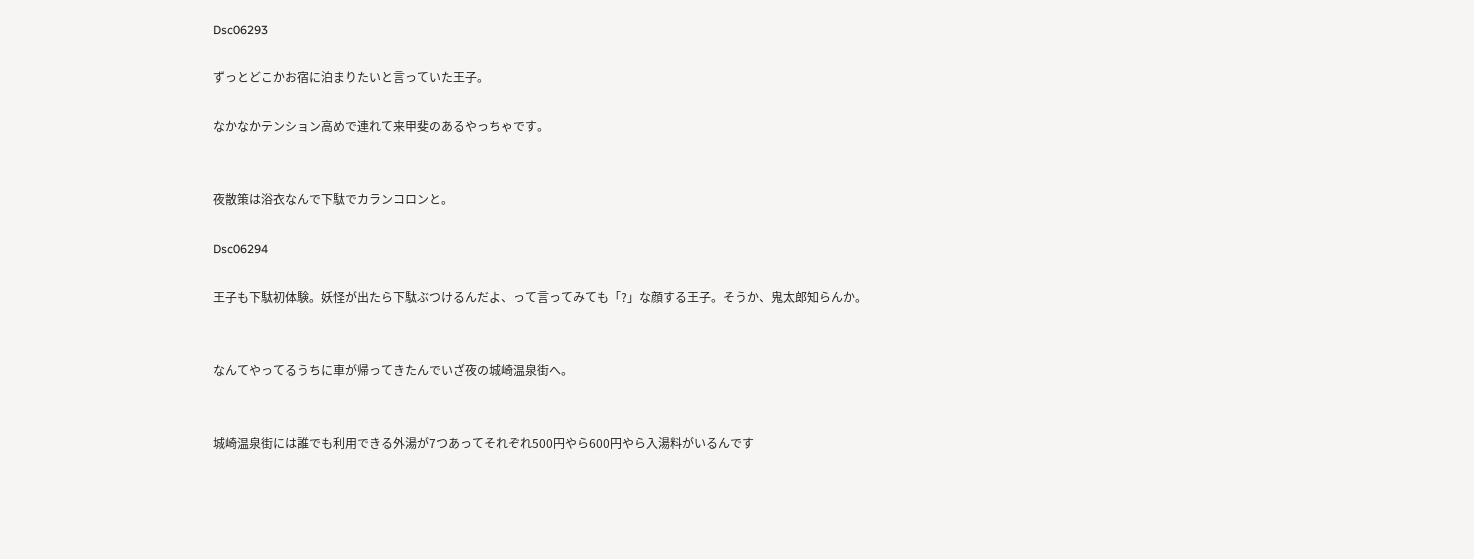Dsc06293

ずっとどこかお宿に泊まりたいと言っていた王子。

なかなかテンション高めで連れて来甲斐のあるやっちゃです。


夜散策は浴衣なんで下駄でカランコロンと。

Dsc06294

王子も下駄初体験。妖怪が出たら下駄ぶつけるんだよ、って言ってみても「?」な顔する王子。そうか、鬼太郎知らんか。


なんてやってるうちに車が帰ってきたんでいざ夜の城崎温泉街へ。


城崎温泉街には誰でも利用できる外湯が7つあってそれぞれ500円やら600円やら入湯料がいるんです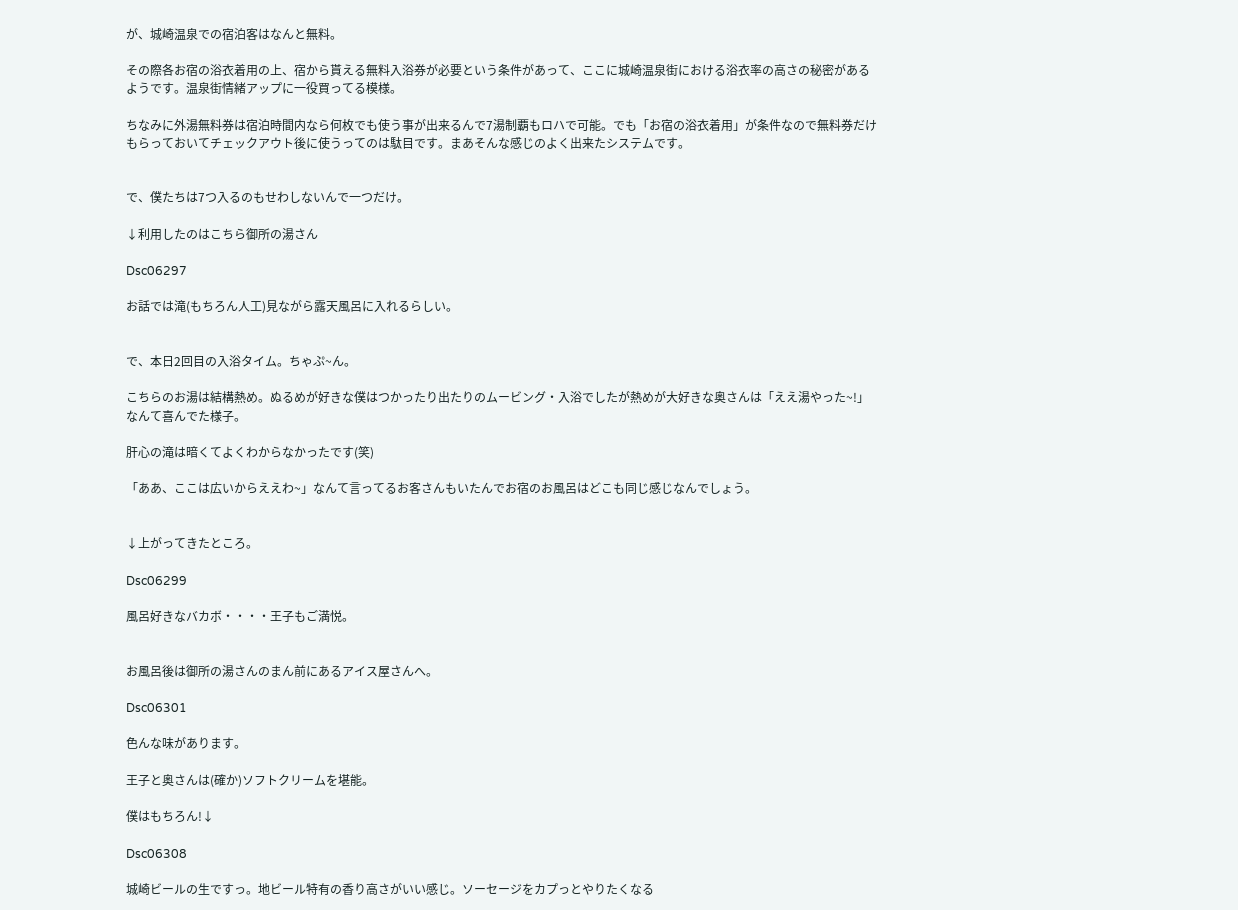が、城崎温泉での宿泊客はなんと無料。

その際各お宿の浴衣着用の上、宿から貰える無料入浴券が必要という条件があって、ここに城崎温泉街における浴衣率の高さの秘密があるようです。温泉街情緒アップに一役買ってる模様。

ちなみに外湯無料券は宿泊時間内なら何枚でも使う事が出来るんで7湯制覇もロハで可能。でも「お宿の浴衣着用」が条件なので無料券だけもらっておいてチェックアウト後に使うってのは駄目です。まあそんな感じのよく出来たシステムです。


で、僕たちは7つ入るのもせわしないんで一つだけ。

↓利用したのはこちら御所の湯さん

Dsc06297

お話では滝(もちろん人工)見ながら露天風呂に入れるらしい。


で、本日2回目の入浴タイム。ちゃぷ~ん。

こちらのお湯は結構熱め。ぬるめが好きな僕はつかったり出たりのムービング・入浴でしたが熱めが大好きな奥さんは「ええ湯やった~!」なんて喜んでた様子。

肝心の滝は暗くてよくわからなかったです(笑)

「ああ、ここは広いからええわ~」なんて言ってるお客さんもいたんでお宿のお風呂はどこも同じ感じなんでしょう。


↓上がってきたところ。

Dsc06299

風呂好きなバカボ・・・・王子もご満悦。


お風呂後は御所の湯さんのまん前にあるアイス屋さんへ。

Dsc06301

色んな味があります。

王子と奥さんは(確か)ソフトクリームを堪能。

僕はもちろん!↓

Dsc06308

城崎ビールの生ですっ。地ビール特有の香り高さがいい感じ。ソーセージをカプっとやりたくなる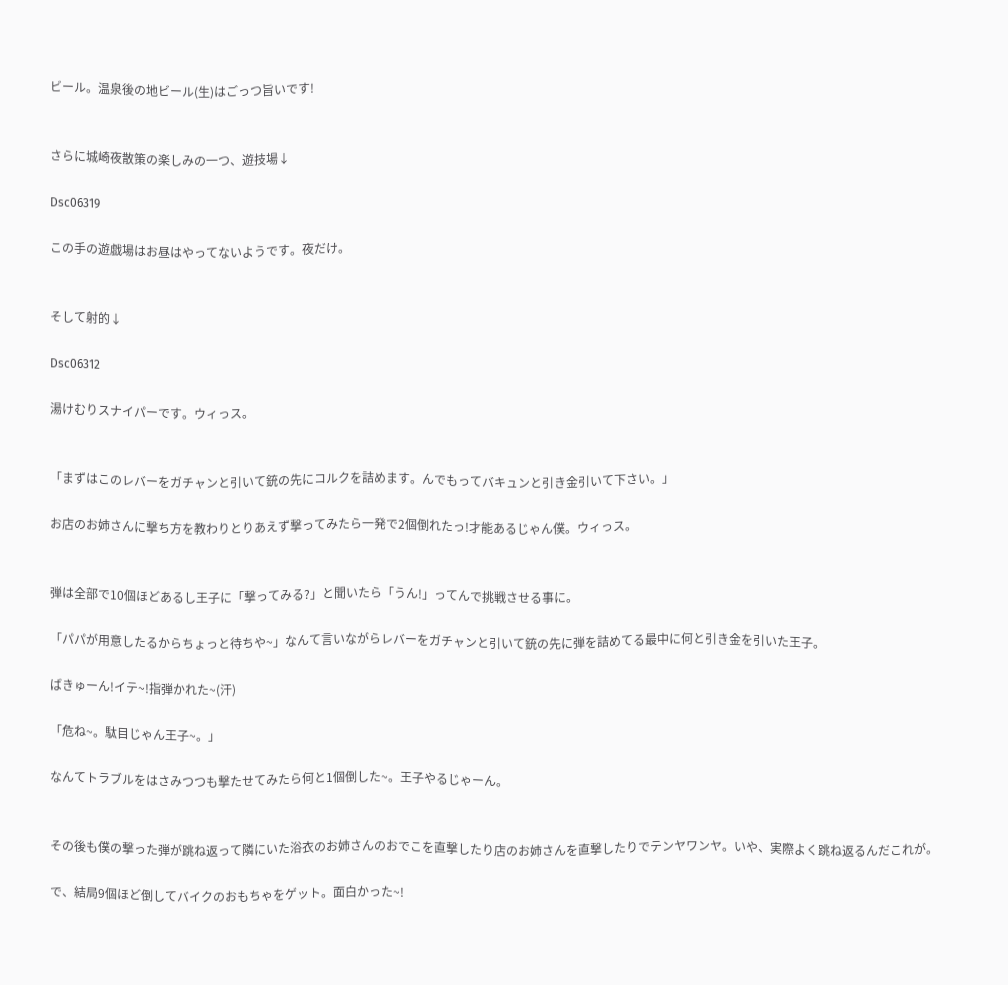ビール。温泉後の地ビール(生)はごっつ旨いです!


さらに城崎夜散策の楽しみの一つ、遊技場↓

Dsc06319

この手の遊戯場はお昼はやってないようです。夜だけ。


そして射的↓

Dsc06312

湯けむりスナイパーです。ウィっス。


「まずはこのレバーをガチャンと引いて銃の先にコルクを詰めます。んでもってバキュンと引き金引いて下さい。」

お店のお姉さんに撃ち方を教わりとりあえず撃ってみたら一発で2個倒れたっ!才能あるじゃん僕。ウィっス。


弾は全部で10個ほどあるし王子に「撃ってみる?」と聞いたら「うん!」ってんで挑戦させる事に。

「パパが用意したるからちょっと待ちや~」なんて言いながらレバーをガチャンと引いて銃の先に弾を詰めてる最中に何と引き金を引いた王子。

ばきゅーん!イテ~!指弾かれた~(汗)

「危ね~。駄目じゃん王子~。」

なんてトラブルをはさみつつも撃たせてみたら何と1個倒した~。王子やるじゃーん。


その後も僕の撃った弾が跳ね返って隣にいた浴衣のお姉さんのおでこを直撃したり店のお姉さんを直撃したりでテンヤワンヤ。いや、実際よく跳ね返るんだこれが。

で、結局9個ほど倒してバイクのおもちゃをゲット。面白かった~!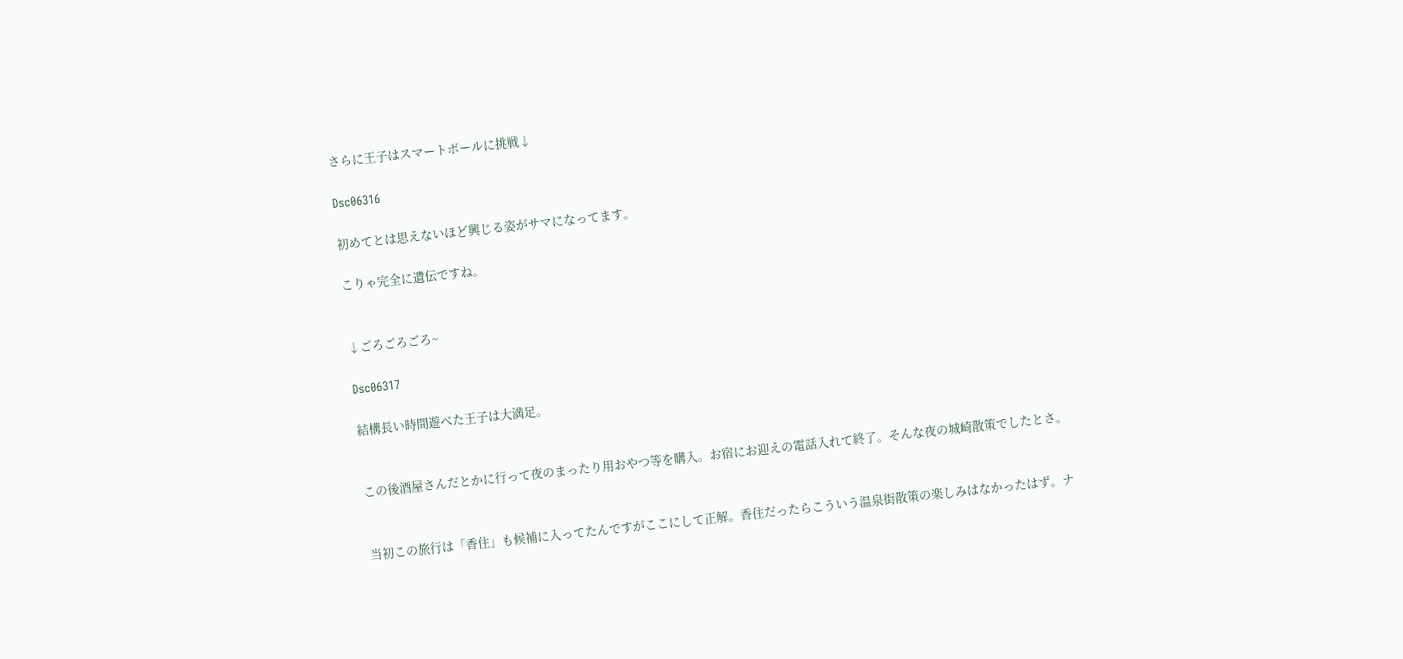さらに王子はスマートボールに挑戦↓

Dsc06316

初めてとは思えないほど興じる姿がサマになってます。

こりゃ完全に遺伝ですね。


↓ごろごろごろ~

Dsc06317

結構長い時間遊べた王子は大満足。


この後酒屋さんだとかに行って夜のまったり用おやつ等を購入。お宿にお迎えの電話入れて終了。そんな夜の城崎散策でしたとさ。


当初この旅行は「香住」も候補に入ってたんですがここにして正解。香住だったらこういう温泉街散策の楽しみはなかったはず。ナ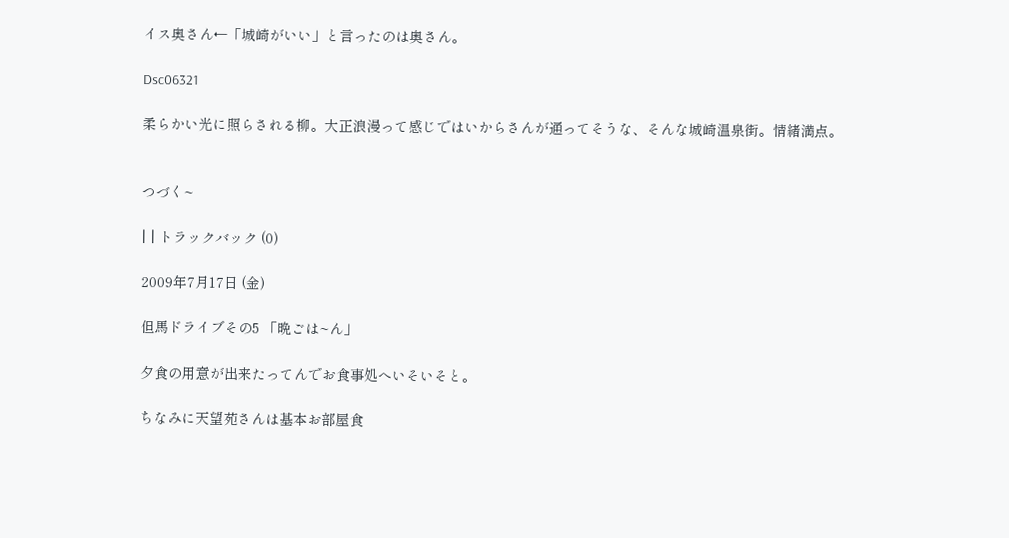イス奥さん←「城崎がいい」と言ったのは奥さん。

Dsc06321

柔らかい光に照らされる柳。大正浪漫って感じではいからさんが通ってそうな、そんな城崎温泉街。情緒満点。


つづく~

| | トラックバック (0)

2009年7月17日 (金)

但馬ドライブその5 「晩ごは~ん」

夕食の用意が出来たってんでお食事処へいそいそと。

ちなみに天望苑さんは基本お部屋食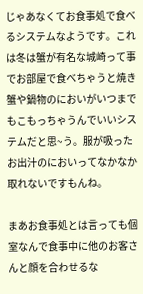じゃあなくてお食事処で食べるシステムなようです。これは冬は蟹が有名な城崎って事でお部屋で食べちゃうと焼き蟹や鍋物のにおいがいつまでもこもっちゃうんでいいシステムだと思~う。服が吸ったお出汁のにおいってなかなか取れないですもんね。

まあお食事処とは言っても個室なんで食事中に他のお客さんと顔を合わせるな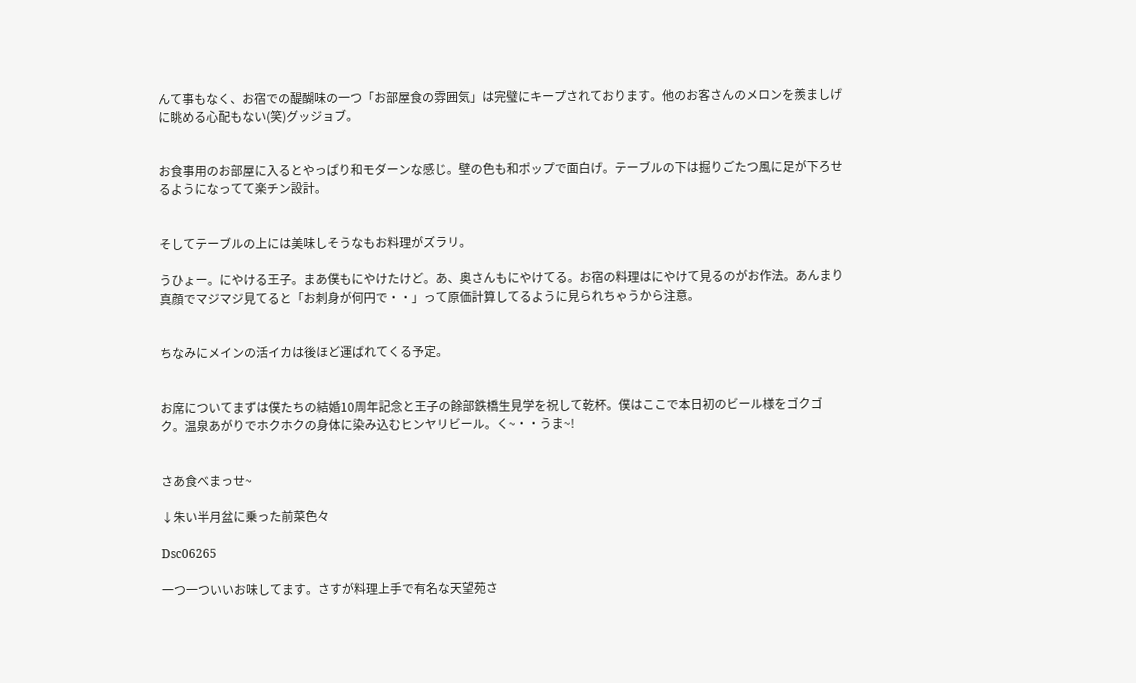んて事もなく、お宿での醍醐味の一つ「お部屋食の雰囲気」は完璧にキープされております。他のお客さんのメロンを羨ましげに眺める心配もない(笑)グッジョブ。


お食事用のお部屋に入るとやっぱり和モダーンな感じ。壁の色も和ポップで面白げ。テーブルの下は掘りごたつ風に足が下ろせるようになってて楽チン設計。


そしてテーブルの上には美味しそうなもお料理がズラリ。

うひょー。にやける王子。まあ僕もにやけたけど。あ、奥さんもにやけてる。お宿の料理はにやけて見るのがお作法。あんまり真顔でマジマジ見てると「お刺身が何円で・・」って原価計算してるように見られちゃうから注意。


ちなみにメインの活イカは後ほど運ばれてくる予定。


お席についてまずは僕たちの結婚10周年記念と王子の餘部鉄橋生見学を祝して乾杯。僕はここで本日初のビール様をゴクゴク。温泉あがりでホクホクの身体に染み込むヒンヤリビール。く~・・うま~!


さあ食べまっせ~

↓朱い半月盆に乗った前菜色々

Dsc06265

一つ一ついいお味してます。さすが料理上手で有名な天望苑さ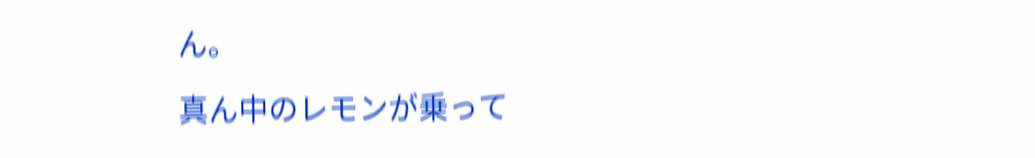ん。

真ん中のレモンが乗って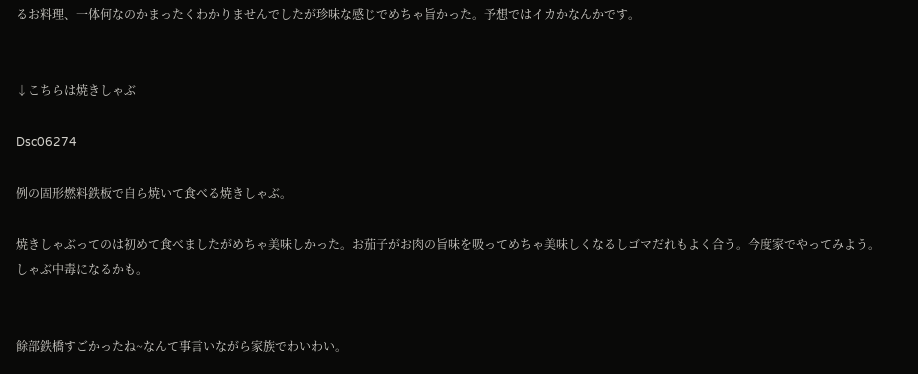るお料理、一体何なのかまったくわかりませんでしたが珍味な感じでめちゃ旨かった。予想ではイカかなんかです。


↓こちらは焼きしゃぶ

Dsc06274

例の固形燃料鉄板で自ら焼いて食べる焼きしゃぶ。

焼きしゃぶってのは初めて食べましたがめちゃ美味しかった。お茄子がお肉の旨味を吸ってめちゃ美味しくなるしゴマだれもよく合う。今度家でやってみよう。しゃぶ中毒になるかも。


餘部鉄橋すごかったね~なんて事言いながら家族でわいわい。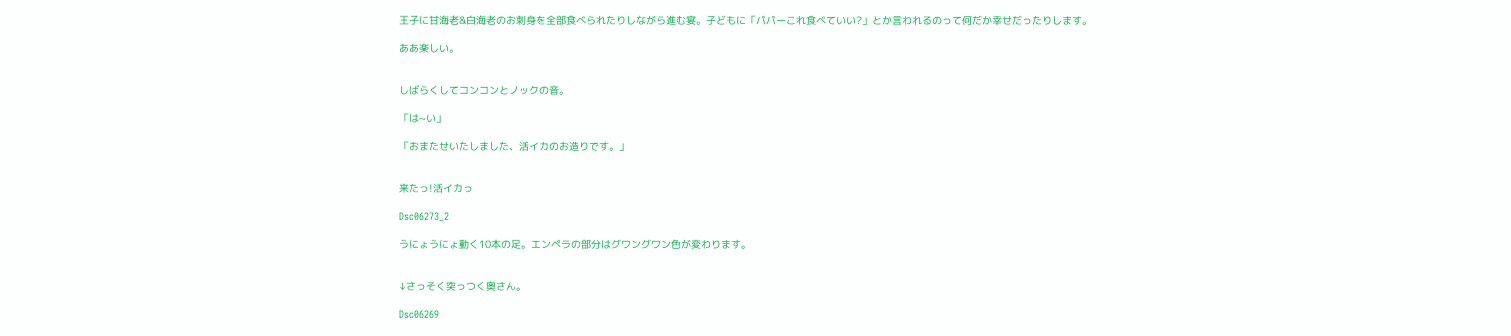王子に甘海老&白海老のお刺身を全部食べられたりしながら進む宴。子どもに「パパーこれ食べていい?」とか言われるのって何だか幸せだったりします。

ああ楽しい。


しばらくしてコンコンとノックの音。

「は~い」

「おまたせいたしました、活イカのお造りです。」


来たっ!活イカっ

Dsc06273_2

うにょうにょ動く10本の足。エンペラの部分はグワングワン色が変わります。


↓さっそく突っつく奥さん。

Dsc06269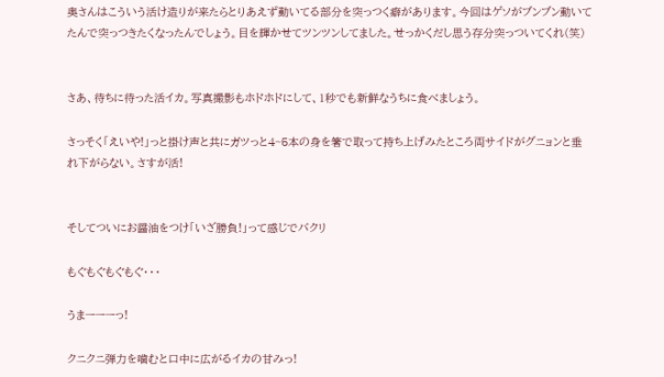奥さんはこういう活け造りが来たらとりあえず動いてる部分を突っつく癖があります。今回はゲソがブンブン動いてたんで突っつきたくなったんでしょう。目を輝かせてツンツンしてました。せっかくだし思う存分突っついてくれ(笑)


さあ、待ちに待った活イカ。写真撮影もホドホドにして、1秒でも新鮮なうちに食べましょう。

さっそく「えいや!」っと掛け声と共にガツっと4~5本の身を箸で取って持ち上げみたところ両サイドがグニョンと垂れ下がらない。さすが活!


そしてついにお醤油をつけ「いざ勝負!」って感じでバクリ

もぐもぐもぐもぐ・・・

うまーーーっ!

クニクニ弾力を噛むと口中に広がるイカの甘みっ!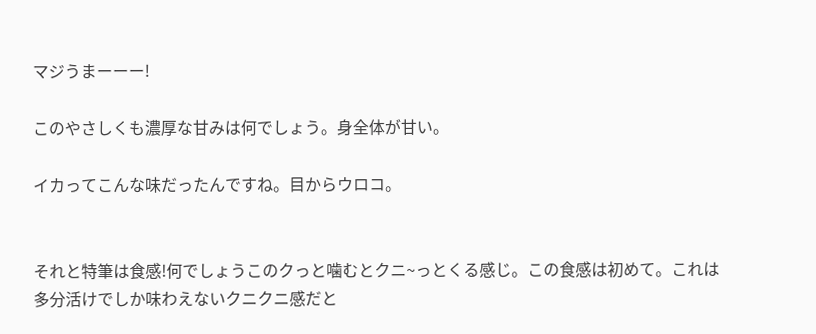マジうまーーー!

このやさしくも濃厚な甘みは何でしょう。身全体が甘い。

イカってこんな味だったんですね。目からウロコ。


それと特筆は食感!何でしょうこのクっと噛むとクニ~っとくる感じ。この食感は初めて。これは多分活けでしか味わえないクニクニ感だと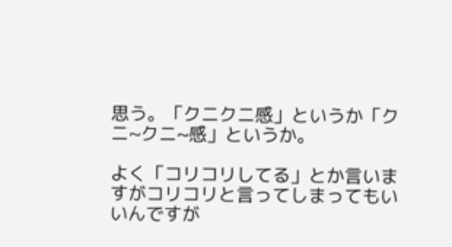思う。「クニクニ感」というか「クニ~クニ~感」というか。

よく「コリコリしてる」とか言いますがコリコリと言ってしまってもいいんですが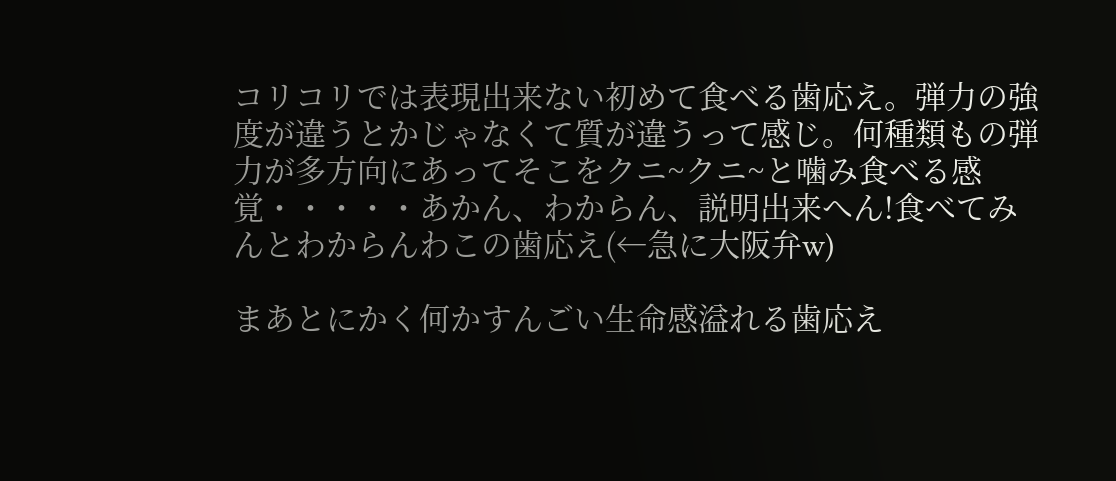コリコリでは表現出来ない初めて食べる歯応え。弾力の強度が違うとかじゃなくて質が違うって感じ。何種類もの弾力が多方向にあってそこをクニ~クニ~と噛み食べる感覚・・・・・あかん、わからん、説明出来へん!食べてみんとわからんわこの歯応え(←急に大阪弁w)

まあとにかく何かすんごい生命感溢れる歯応え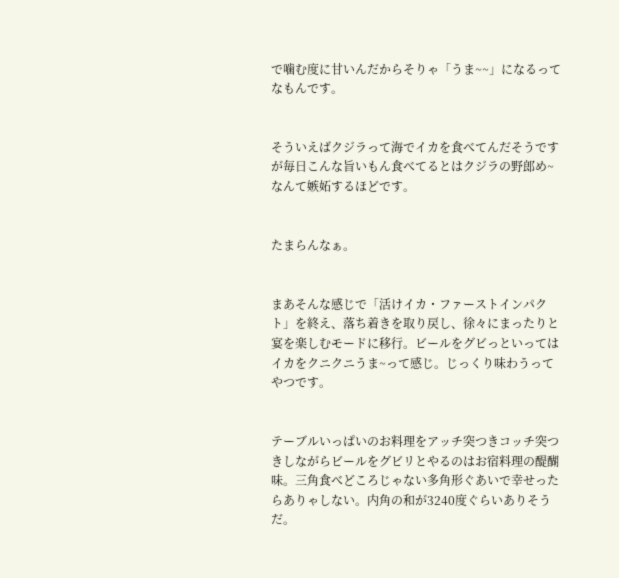で噛む度に甘いんだからそりゃ「うま~~」になるってなもんです。


そういえばクジラって海でイカを食べてんだそうですが毎日こんな旨いもん食べてるとはクジラの野郎め~なんて嫉妬するほどです。


たまらんなぁ。


まあそんな感じで「活けイカ・ファーストインパクト」を終え、落ち着きを取り戻し、徐々にまったりと宴を楽しむモードに移行。ビールをグビっといってはイカをクニクニうま~って感じ。じっくり味わうってやつです。


テーブルいっぱいのお料理をアッチ突つきコッチ突つきしながらビールをグビリとやるのはお宿料理の醍醐味。三角食べどころじゃない多角形ぐあいで幸せったらありゃしない。内角の和が3240度ぐらいありそうだ。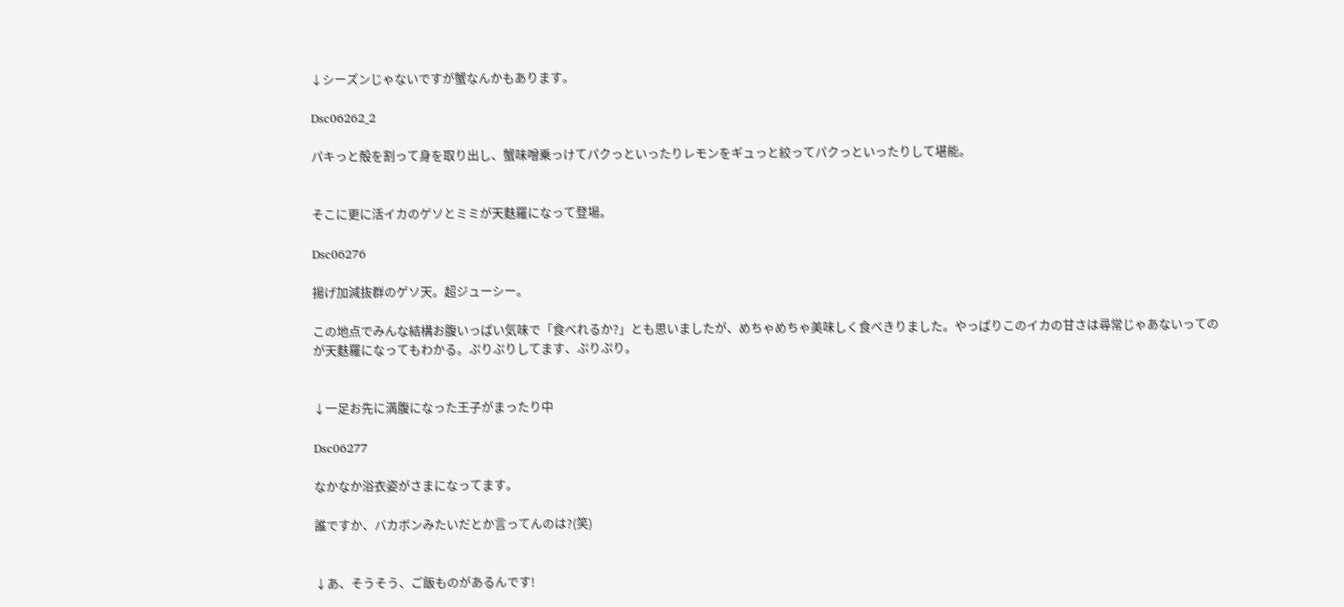↓シーズンじゃないですが蟹なんかもあります。

Dsc06262_2

パキっと殻を割って身を取り出し、蟹味噌乗っけてパクっといったりレモンをギュっと絞ってパクっといったりして堪能。


そこに更に活イカのゲソとミミが天麩羅になって登場。

Dsc06276

揚げ加減抜群のゲソ天。超ジューシー。

この地点でみんな結構お腹いっぱい気味で「食べれるか?」とも思いましたが、めちゃめちゃ美味しく食べきりました。やっぱりこのイカの甘さは尋常じゃあないってのが天麩羅になってもわかる。ぷりぷりしてます、ぷりぷり。


↓一足お先に満腹になった王子がまったり中

Dsc06277

なかなか浴衣姿がさまになってます。

誰ですか、バカボンみたいだとか言ってんのは?(笑)


↓あ、そうそう、ご飯ものがあるんです!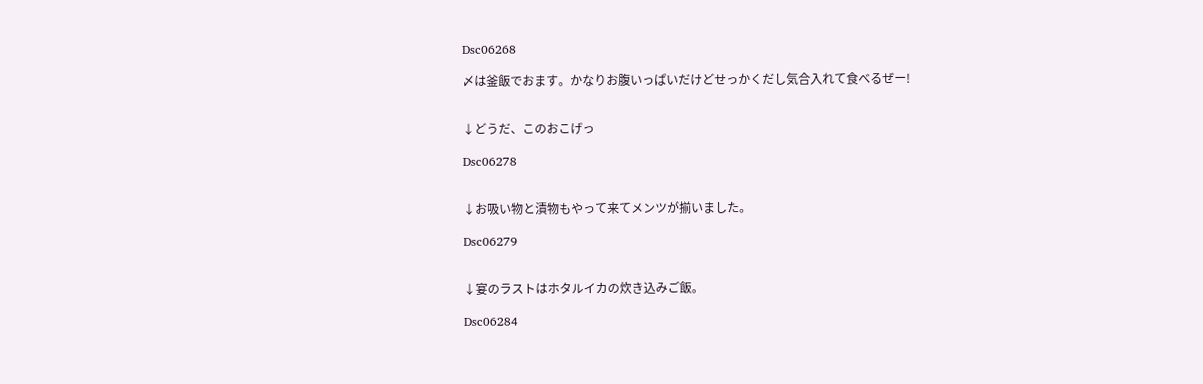Dsc06268

〆は釜飯でおます。かなりお腹いっぱいだけどせっかくだし気合入れて食べるぜー!


↓どうだ、このおこげっ

Dsc06278


↓お吸い物と漬物もやって来てメンツが揃いました。

Dsc06279


↓宴のラストはホタルイカの炊き込みご飯。

Dsc06284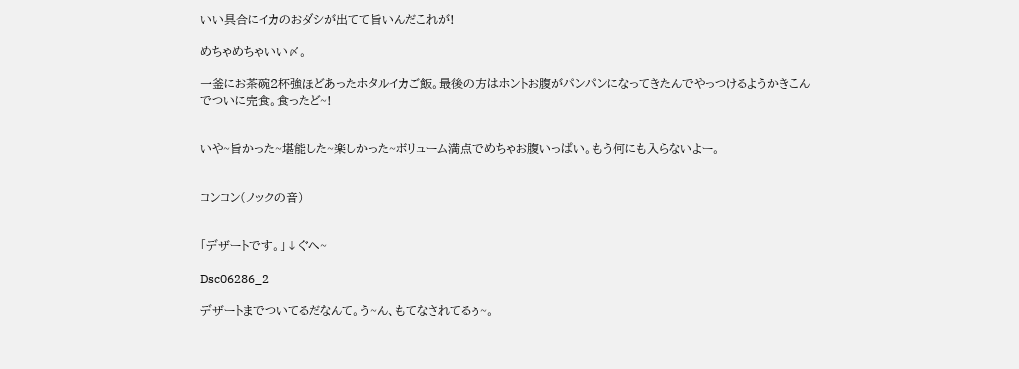いい具合にイカのおダシが出てて旨いんだこれが!

めちゃめちゃいい〆。

一釜にお茶碗2杯強ほどあったホタルイカご飯。最後の方はホントお腹がパンパンになってきたんでやっつけるようかきこんでついに完食。食ったど~!


いや~旨かった~堪能した~楽しかった~ボリューム満点でめちゃお腹いっぱい。もう何にも入らないよー。


コンコン(ノックの音)


「デザートです。」↓ぐへ~

Dsc06286_2

デザートまでついてるだなんて。う~ん、もてなされてるぅ~。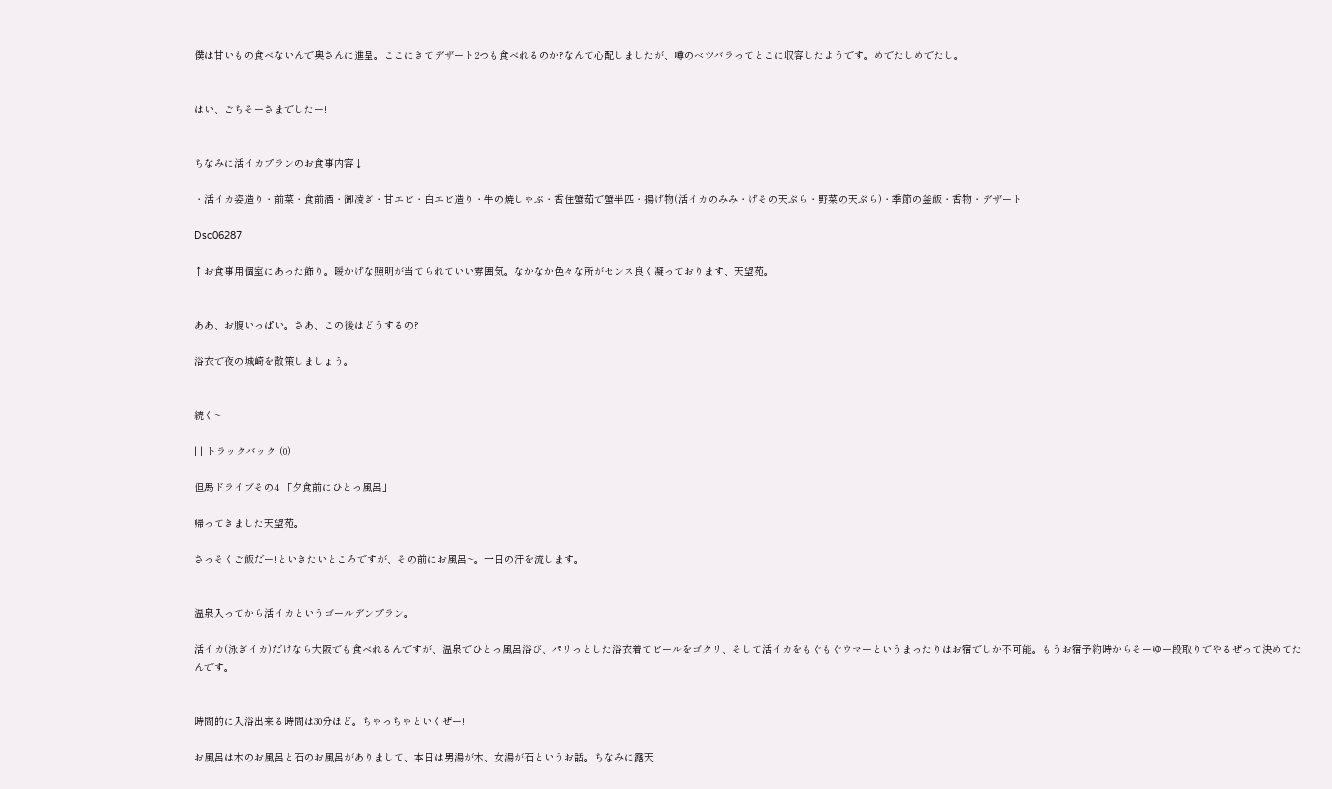僕は甘いもの食べないんで奥さんに進呈。ここにきてデザート2つも食べれるのか?なんて心配しましたが、噂のベツバラってとこに収容したようです。めでたしめでたし。


はい、ごちそーさまでしたー!


ちなみに活イカプランのお食事内容↓

・活イカ姿造り・前菜・食前酒・御凌ぎ・甘エビ・白エビ造り・牛の焼しゃぶ・香住蟹茹で蟹半匹・揚げ物(活イカのみみ・げその天ぷら・野菜の天ぷら)・季節の釜飯・香物・デザート

Dsc06287

↑お食事用個室にあった飾り。暖かげな照明が当てられていい雰囲気。なかなか色々な所がセンス良く凝っております、天望苑。


ああ、お腹いっぱい。さあ、この後はどうするの?

浴衣で夜の城崎を散策しましょう。


続く~

| | トラックバック (0)

但馬ドライブその4 「夕食前にひとっ風呂」

帰ってきました天望苑。

さっそくご飯だー!といきたいところですが、その前にお風呂~。一日の汗を流します。


温泉入ってから活イカというゴールデンプラン。

活イカ(泳ぎイカ)だけなら大阪でも食べれるんですが、温泉でひとっ風呂浴び、パリっとした浴衣着てビールをゴクリ、そして活イカをもぐもぐウマーというまったりはお宿でしか不可能。もうお宿予約時からそーゆー段取りでやるぜって決めてたんです。


時間的に入浴出来る時間は30分ほど。ちゃっちゃといくぜー!

お風呂は木のお風呂と石のお風呂がありまして、本日は男湯が木、女湯が石というお話。ちなみに露天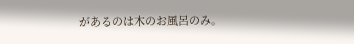があるのは木のお風呂のみ。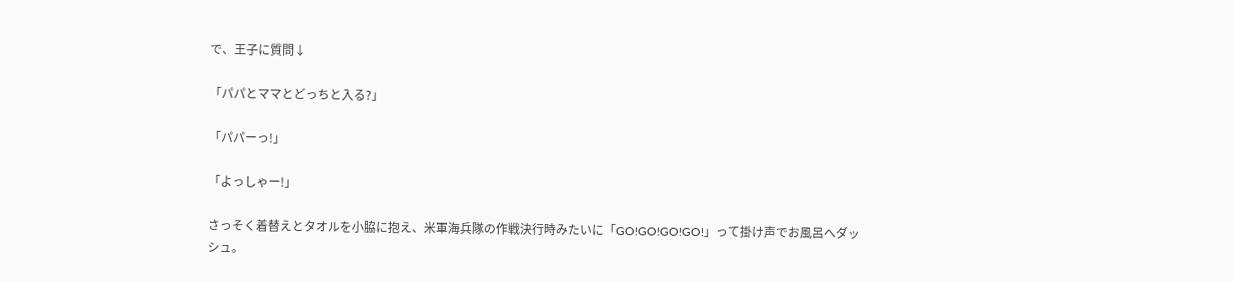で、王子に質問↓

「パパとママとどっちと入る?」

「パパーっ!」

「よっしゃー!」

さっそく着替えとタオルを小脇に抱え、米軍海兵隊の作戦決行時みたいに「GO!GO!GO!GO!」って掛け声でお風呂へダッシュ。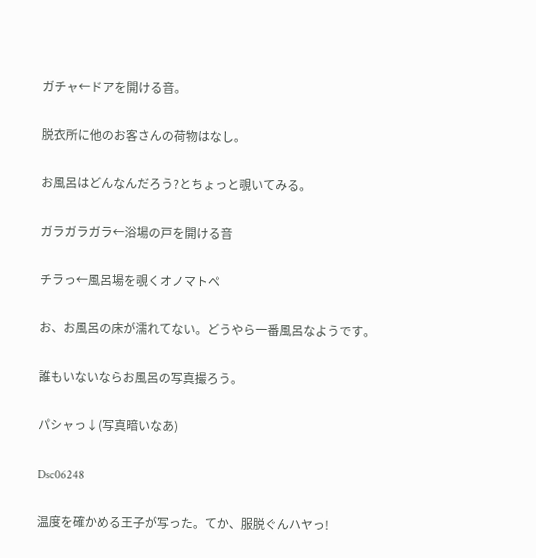ガチャ←ドアを開ける音。

脱衣所に他のお客さんの荷物はなし。

お風呂はどんなんだろう?とちょっと覗いてみる。

ガラガラガラ←浴場の戸を開ける音

チラっ←風呂場を覗くオノマトペ

お、お風呂の床が濡れてない。どうやら一番風呂なようです。

誰もいないならお風呂の写真撮ろう。

パシャっ↓(写真暗いなあ)

Dsc06248

温度を確かめる王子が写った。てか、服脱ぐんハヤっ!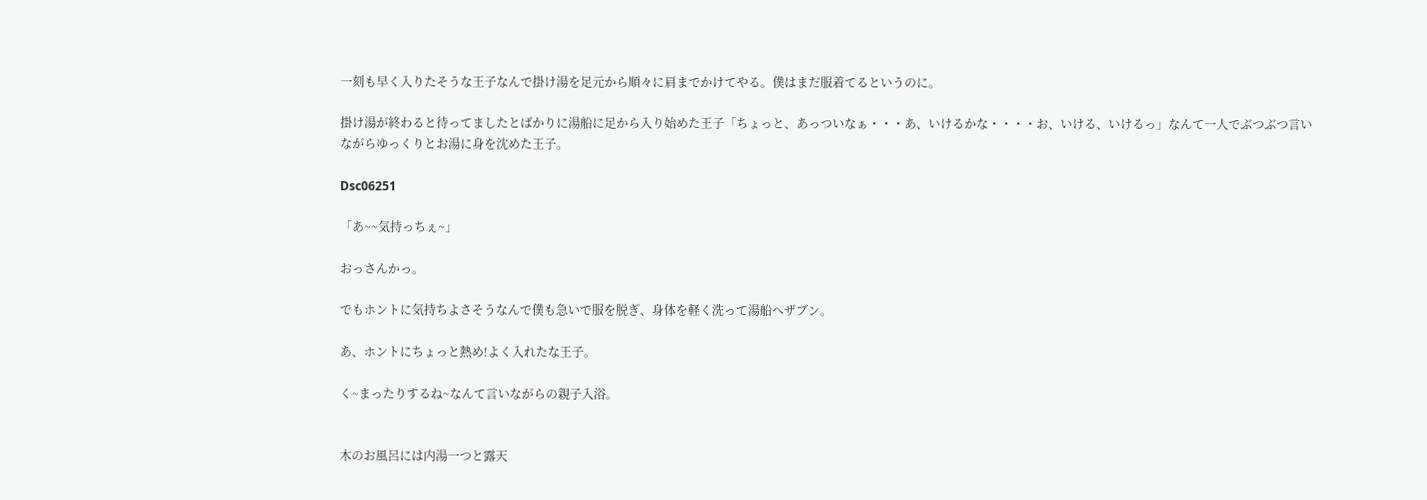一刻も早く入りたそうな王子なんで掛け湯を足元から順々に肩までかけてやる。僕はまだ服着てるというのに。

掛け湯が終わると待ってましたとばかりに湯船に足から入り始めた王子「ちょっと、あっついなぁ・・・あ、いけるかな・・・・お、いける、いけるっ」なんて一人でぶつぶつ言いながらゆっくりとお湯に身を沈めた王子。

Dsc06251

「あ~~気持っちぇ~」

おっさんかっ。

でもホントに気持ちよさそうなんで僕も急いで服を脱ぎ、身体を軽く洗って湯船へザブン。

あ、ホントにちょっと熱め!よく入れたな王子。

く~まったりするね~なんて言いながらの親子入浴。


木のお風呂には内湯一つと露天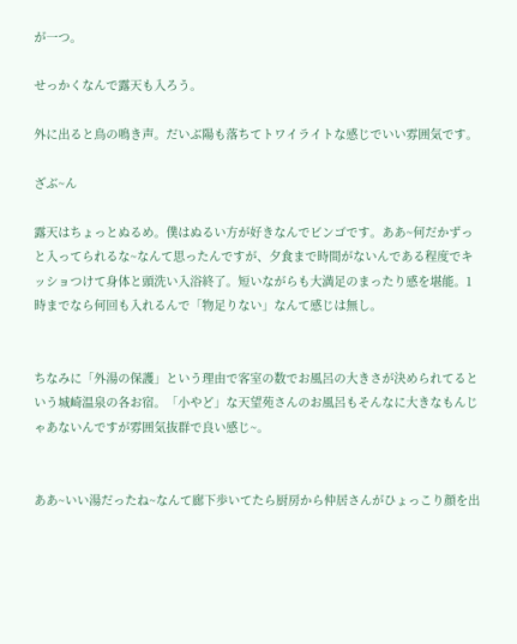が一つ。

せっかくなんで露天も入ろう。

外に出ると鳥の鳴き声。だいぶ陽も落ちてトワイライトな感じでいい雰囲気です。

ざぶ~ん

露天はちょっとぬるめ。僕はぬるい方が好きなんでビンゴです。ああ~何だかずっと入ってられるな~なんて思ったんですが、夕食まで時間がないんである程度でキッショつけて身体と頭洗い入浴終了。短いながらも大満足のまったり感を堪能。1時までなら何回も入れるんで「物足りない」なんて感じは無し。


ちなみに「外湯の保護」という理由で客室の数でお風呂の大きさが決められてるという城崎温泉の各お宿。「小やど」な天望苑さんのお風呂もそんなに大きなもんじゃあないんですが雰囲気抜群で良い感じ~。


ああ~いい湯だったね~なんて廊下歩いてたら厨房から仲居さんがひょっこり顔を出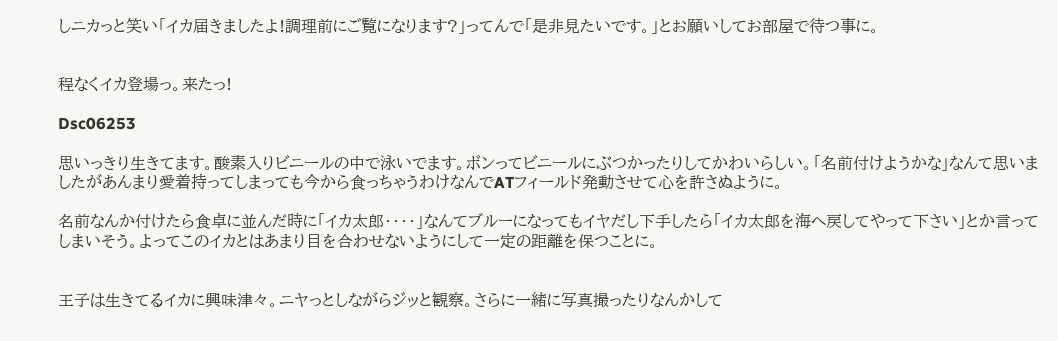しニカっと笑い「イカ届きましたよ!調理前にご覧になります?」ってんで「是非見たいです。」とお願いしてお部屋で待つ事に。


程なくイカ登場っ。来たっ!

Dsc06253

思いっきり生きてます。酸素入りビニールの中で泳いでます。ボンってビニールにぶつかったりしてかわいらしい。「名前付けようかな」なんて思いましたがあんまり愛着持ってしまっても今から食っちゃうわけなんでATフィールド発動させて心を許さぬように。

名前なんか付けたら食卓に並んだ時に「イカ太郎・・・・」なんてブルーになってもイヤだし下手したら「イカ太郎を海へ戻してやって下さい」とか言ってしまいそう。よってこのイカとはあまり目を合わせないようにして一定の距離を保つことに。


王子は生きてるイカに興味津々。ニヤっとしながらジッと観察。さらに一緒に写真撮ったりなんかして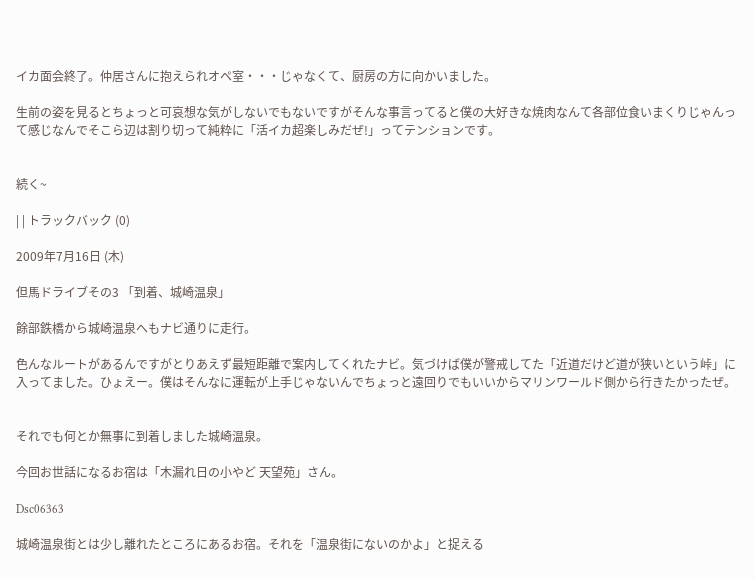イカ面会終了。仲居さんに抱えられオペ室・・・じゃなくて、厨房の方に向かいました。

生前の姿を見るとちょっと可哀想な気がしないでもないですがそんな事言ってると僕の大好きな焼肉なんて各部位食いまくりじゃんって感じなんでそこら辺は割り切って純粋に「活イカ超楽しみだぜ!」ってテンションです。


続く~

| | トラックバック (0)

2009年7月16日 (木)

但馬ドライブその3 「到着、城崎温泉」

餘部鉄橋から城崎温泉へもナビ通りに走行。

色んなルートがあるんですがとりあえず最短距離で案内してくれたナビ。気づけば僕が警戒してた「近道だけど道が狭いという峠」に入ってました。ひょえー。僕はそんなに運転が上手じゃないんでちょっと遠回りでもいいからマリンワールド側から行きたかったぜ。


それでも何とか無事に到着しました城崎温泉。

今回お世話になるお宿は「木漏れ日の小やど 天望苑」さん。

Dsc06363

城崎温泉街とは少し離れたところにあるお宿。それを「温泉街にないのかよ」と捉える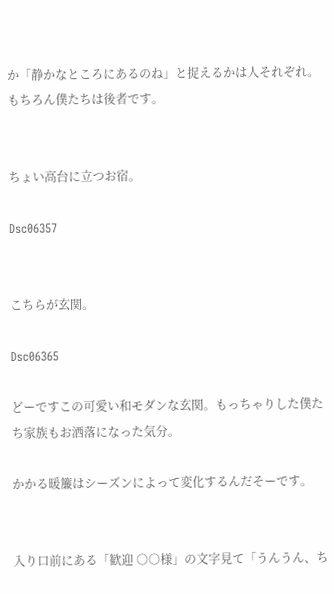か「静かなところにあるのね」と捉えるかは人それぞれ。もちろん僕たちは後者です。


ちょい高台に立つお宿。

Dsc06357


こちらが玄関。

Dsc06365

どーですこの可愛い和モダンな玄関。もっちゃりした僕たち家族もお洒落になった気分。

かかる暖簾はシーズンによって変化するんだそーです。


入り口前にある「歓迎 ○○様」の文字見て「うんうん、ち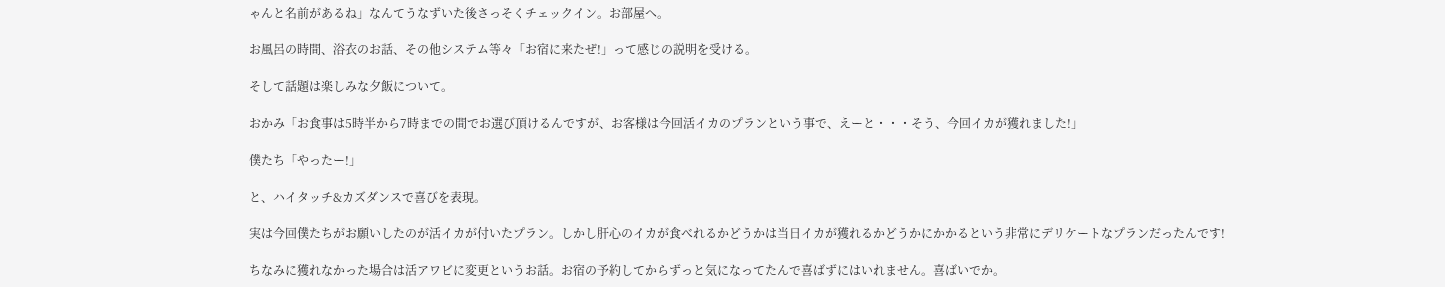ゃんと名前があるね」なんてうなずいた後さっそくチェックイン。お部屋へ。

お風呂の時間、浴衣のお話、その他システム等々「お宿に来たぜ!」って感じの説明を受ける。

そして話題は楽しみな夕飯について。

おかみ「お食事は5時半から7時までの間でお選び頂けるんですが、お客様は今回活イカのプランという事で、えーと・・・そう、今回イカが獲れました!」

僕たち「やったー!」

と、ハイタッチ&カズダンスで喜びを表現。

実は今回僕たちがお願いしたのが活イカが付いたプラン。しかし肝心のイカが食べれるかどうかは当日イカが獲れるかどうかにかかるという非常にデリケートなプランだったんです!

ちなみに獲れなかった場合は活アワビに変更というお話。お宿の予約してからずっと気になってたんで喜ばずにはいれません。喜ばいでか。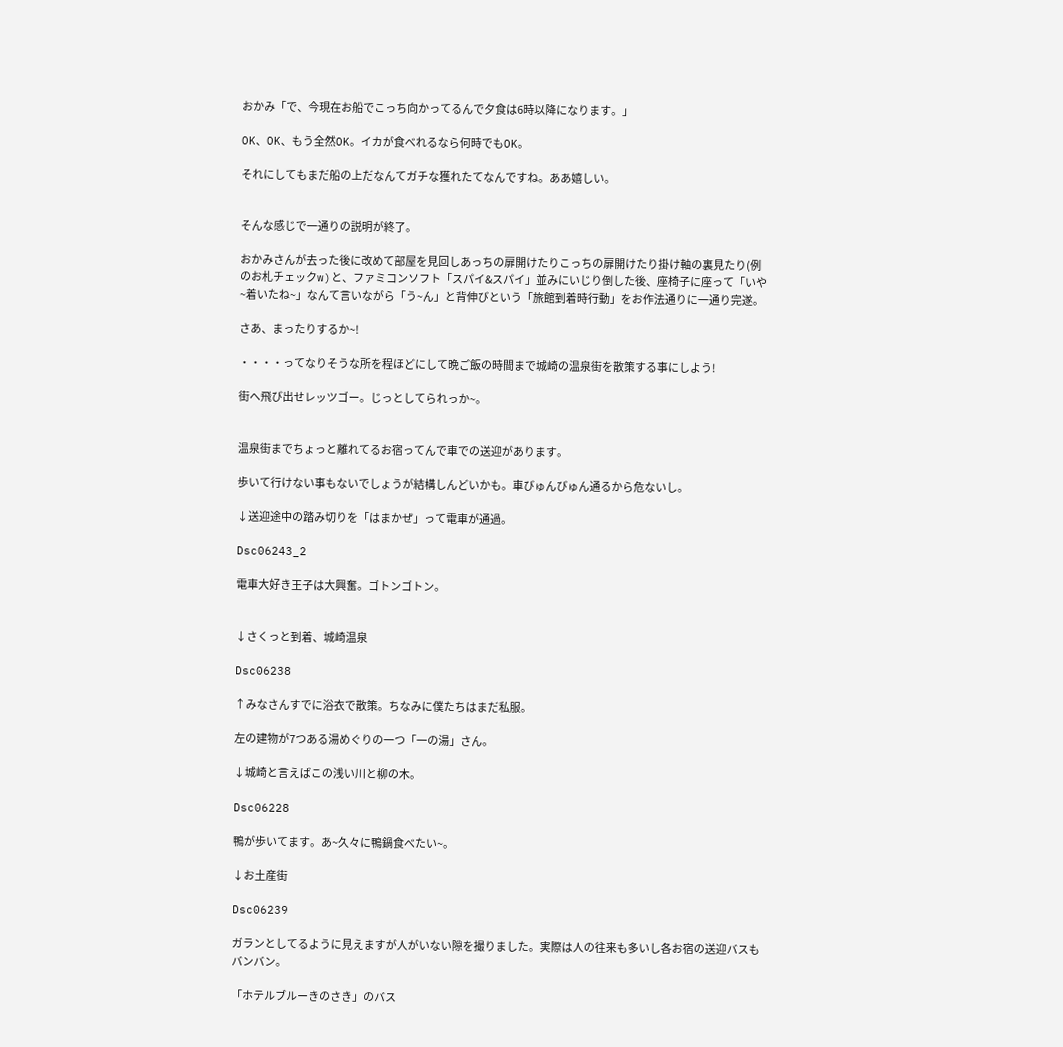おかみ「で、今現在お船でこっち向かってるんで夕食は6時以降になります。」

OK、OK、もう全然OK。イカが食べれるなら何時でもOK。

それにしてもまだ船の上だなんてガチな獲れたてなんですね。ああ嬉しい。


そんな感じで一通りの説明が終了。

おかみさんが去った後に改めて部屋を見回しあっちの扉開けたりこっちの扉開けたり掛け軸の裏見たり(例のお札チェックw)と、ファミコンソフト「スパイ&スパイ」並みにいじり倒した後、座椅子に座って「いや~着いたね~」なんて言いながら「う~ん」と背伸びという「旅館到着時行動」をお作法通りに一通り完遂。

さあ、まったりするか~!

・・・・ってなりそうな所を程ほどにして晩ご飯の時間まで城崎の温泉街を散策する事にしよう!

街へ飛び出せレッツゴー。じっとしてられっか~。


温泉街までちょっと離れてるお宿ってんで車での送迎があります。

歩いて行けない事もないでしょうが結構しんどいかも。車びゅんびゅん通るから危ないし。

↓送迎途中の踏み切りを「はまかぜ」って電車が通過。

Dsc06243_2

電車大好き王子は大興奮。ゴトンゴトン。


↓さくっと到着、城崎温泉

Dsc06238

↑みなさんすでに浴衣で散策。ちなみに僕たちはまだ私服。

左の建物が7つある湯めぐりの一つ「一の湯」さん。

↓城崎と言えばこの浅い川と柳の木。

Dsc06228

鴨が歩いてます。あ~久々に鴨鍋食べたい~。

↓お土産街

Dsc06239

ガランとしてるように見えますが人がいない隙を撮りました。実際は人の往来も多いし各お宿の送迎バスもバンバン。

「ホテルブルーきのさき」のバス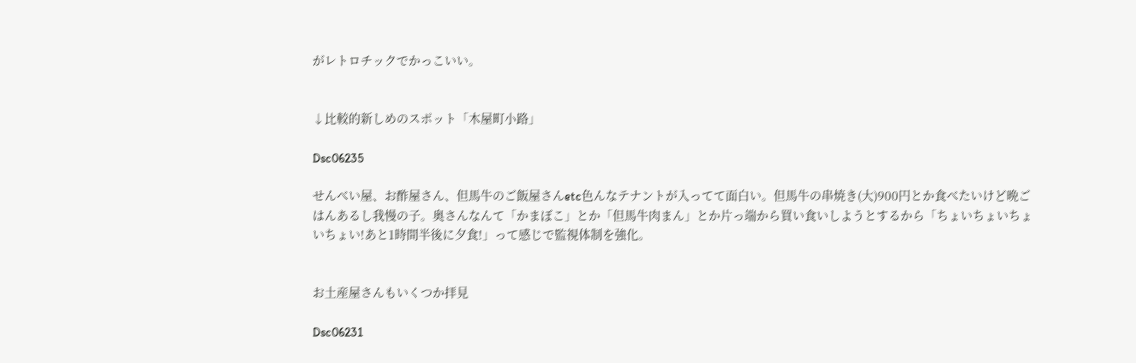がレトロチックでかっこいい。


↓比較的新しめのスポット「木屋町小路」

Dsc06235

せんべい屋、お酢屋さん、但馬牛のご飯屋さんetc色んなテナントが入ってて面白い。但馬牛の串焼き(大)900円とか食べたいけど晩ごはんあるし我慢の子。奥さんなんて「かまぼこ」とか「但馬牛肉まん」とか片っ端から買い食いしようとするから「ちょいちょいちょいちょい!あと1時間半後に夕食!」って感じで監視体制を強化。


お土産屋さんもいくつか拝見

Dsc06231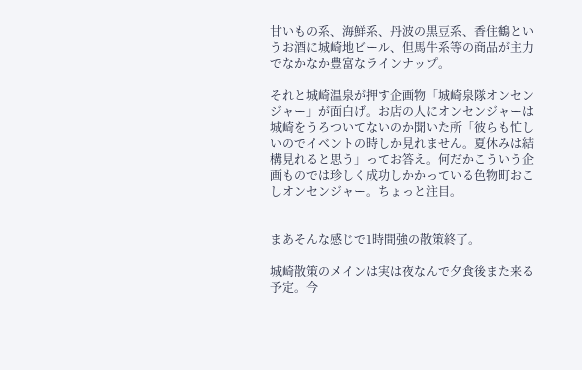甘いもの系、海鮮系、丹波の黒豆系、香住鶴というお酒に城崎地ビール、但馬牛系等の商品が主力でなかなか豊富なラインナップ。

それと城崎温泉が押す企画物「城崎泉隊オンセンジャー」が面白げ。お店の人にオンセンジャーは城崎をうろついてないのか聞いた所「彼らも忙しいのでイベントの時しか見れません。夏休みは結構見れると思う」ってお答え。何だかこういう企画ものでは珍しく成功しかかっている色物町おこしオンセンジャー。ちょっと注目。


まあそんな感じで1時間強の散策終了。

城崎散策のメインは実は夜なんで夕食後また来る予定。今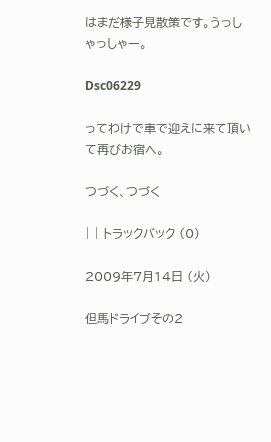はまだ様子見散策です。うっしゃっしゃー。

Dsc06229

ってわけで車で迎えに来て頂いて再びお宿へ。

つづく、つづく

| | トラックバック (0)

2009年7月14日 (火)

但馬ドライブその2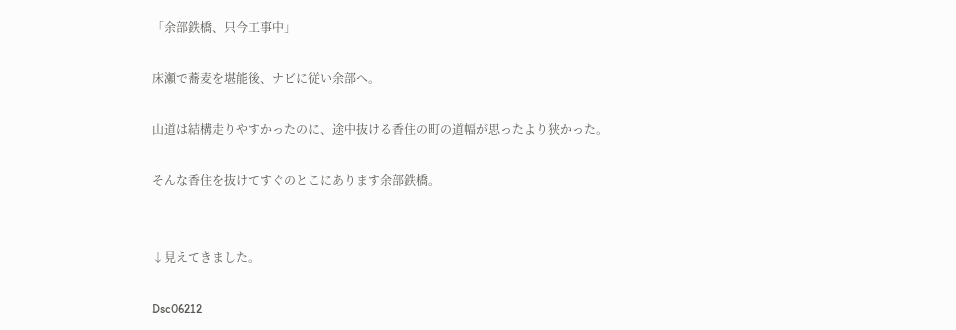「余部鉄橋、只今工事中」

床瀬で蕎麦を堪能後、ナビに従い余部へ。

山道は結構走りやすかったのに、途中抜ける香住の町の道幅が思ったより狭かった。

そんな香住を抜けてすぐのとこにあります余部鉄橋。


↓見えてきました。

Dsc06212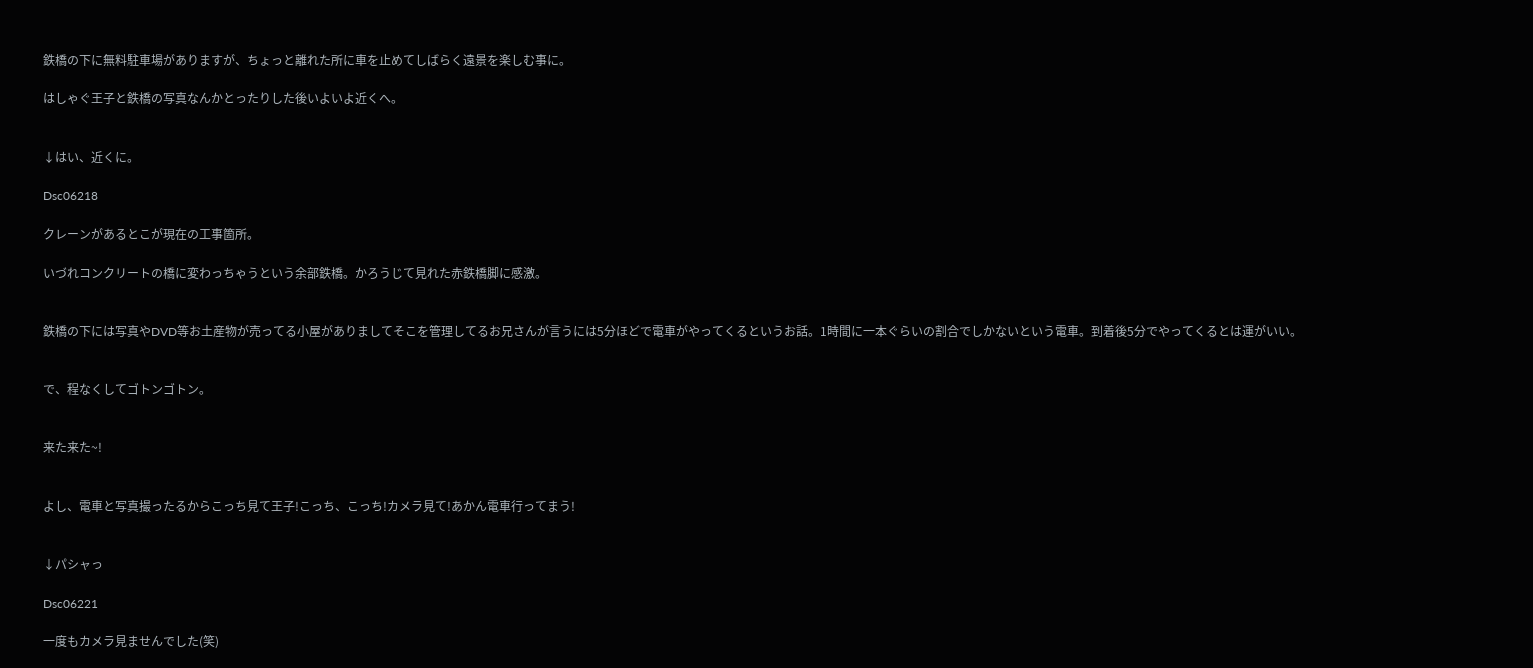鉄橋の下に無料駐車場がありますが、ちょっと離れた所に車を止めてしばらく遠景を楽しむ事に。

はしゃぐ王子と鉄橋の写真なんかとったりした後いよいよ近くへ。


↓はい、近くに。

Dsc06218

クレーンがあるとこが現在の工事箇所。

いづれコンクリートの橋に変わっちゃうという余部鉄橋。かろうじて見れた赤鉄橋脚に感激。


鉄橋の下には写真やDVD等お土産物が売ってる小屋がありましてそこを管理してるお兄さんが言うには5分ほどで電車がやってくるというお話。1時間に一本ぐらいの割合でしかないという電車。到着後5分でやってくるとは運がいい。


で、程なくしてゴトンゴトン。


来た来た~!


よし、電車と写真撮ったるからこっち見て王子!こっち、こっち!カメラ見て!あかん電車行ってまう!


↓パシャっ

Dsc06221

一度もカメラ見ませんでした(笑)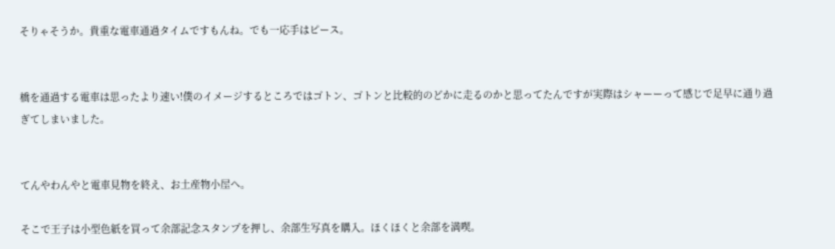そりゃそうか。貴重な電車通過タイムですもんね。でも一応手はピース。


橋を通過する電車は思ったより速い!僕のイメージするところではゴトン、ゴトンと比較的のどかに走るのかと思ってたんですが実際はシャーーって感じで足早に通り過ぎてしまいました。


てんやわんやと電車見物を終え、お土産物小屋へ。

そこで王子は小型色紙を買って余部記念スタンプを押し、余部生写真を購入。ほくほくと余部を満喫。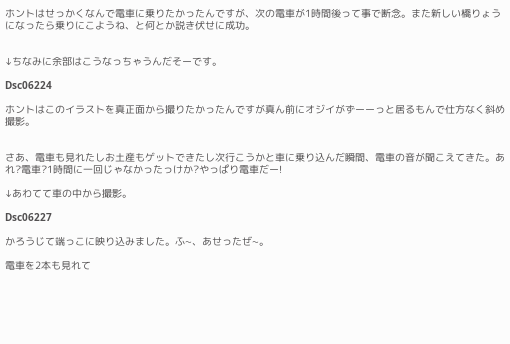ホントはせっかくなんで電車に乗りたかったんですが、次の電車が1時間後って事で断念。また新しい橋りょうになったら乗りにこようね、と何とか説き伏せに成功。


↓ちなみに余部はこうなっちゃうんだそーです。

Dsc06224

ホントはこのイラストを真正面から撮りたかったんですが真ん前にオジイがずーーっと居るもんで仕方なく斜め撮影。


さあ、電車も見れたしお土産もゲットできたし次行こうかと車に乗り込んだ瞬間、電車の音が聞こえてきた。あれ?電車?1時間に一回じゃなかったっけか?やっぱり電車だー!

↓あわてて車の中から撮影。

Dsc06227

かろうじて端っこに映り込みました。ふ~、あせったぜ~。

電車を2本も見れて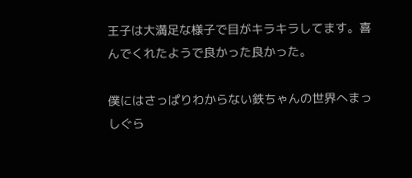王子は大満足な様子で目がキラキラしてます。喜んでくれたようで良かった良かった。

僕にはさっぱりわからない鉄ちゃんの世界へまっしぐら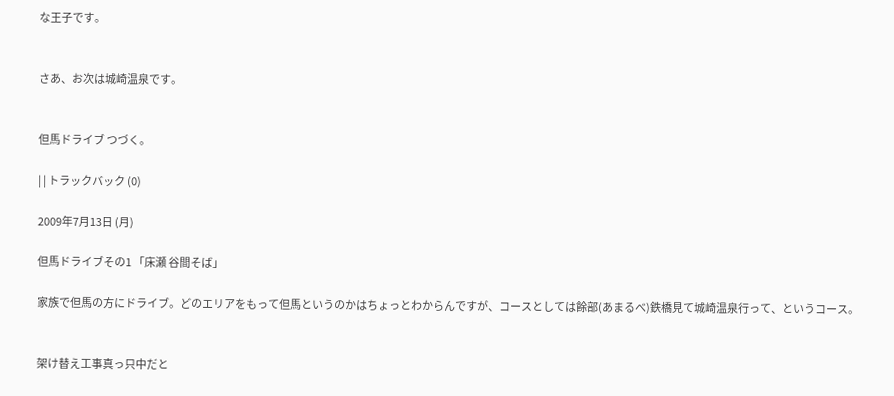な王子です。


さあ、お次は城崎温泉です。


但馬ドライブ つづく。

| | トラックバック (0)

2009年7月13日 (月)

但馬ドライブその1 「床瀬 谷間そば」

家族で但馬の方にドライブ。どのエリアをもって但馬というのかはちょっとわからんですが、コースとしては餘部(あまるべ)鉄橋見て城崎温泉行って、というコース。


架け替え工事真っ只中だと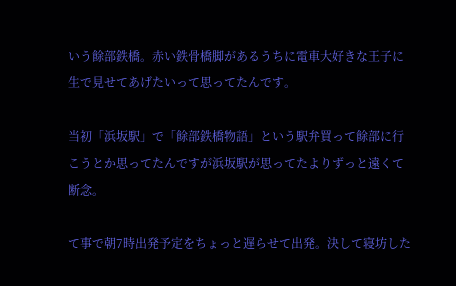いう餘部鉄橋。赤い鉄骨橋脚があるうちに電車大好きな王子に生で見せてあげたいって思ってたんです。

当初「浜坂駅」で「餘部鉄橋物語」という駅弁買って餘部に行こうとか思ってたんですが浜坂駅が思ってたよりずっと遠くて断念。

て事で朝7時出発予定をちょっと遅らせて出発。決して寝坊した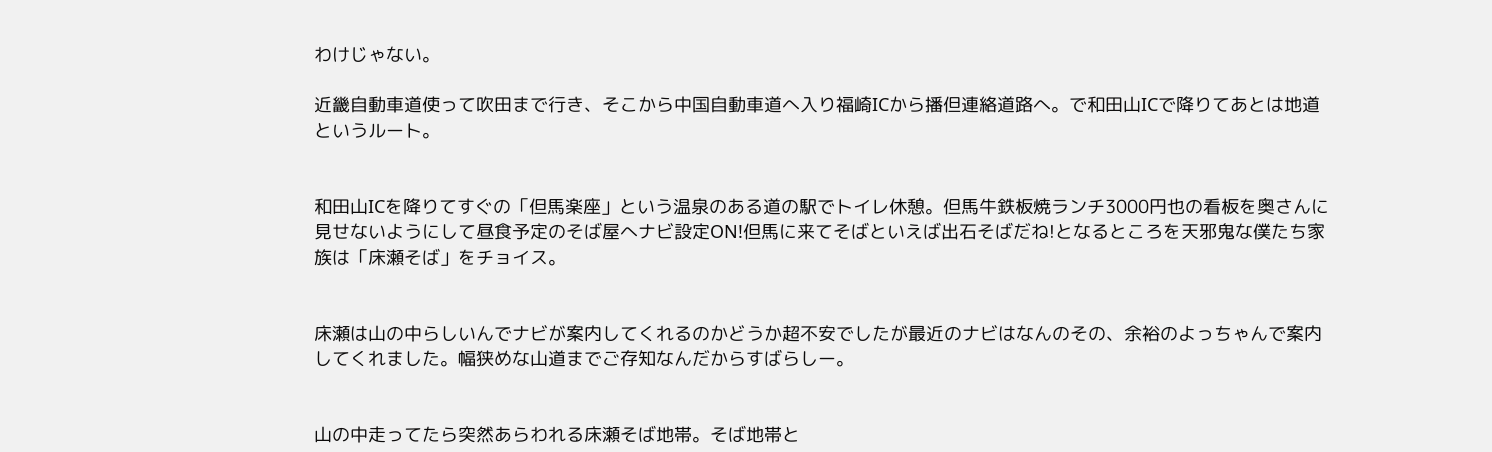わけじゃない。

近畿自動車道使って吹田まで行き、そこから中国自動車道へ入り福崎ICから播但連絡道路へ。で和田山ICで降りてあとは地道というルート。


和田山ICを降りてすぐの「但馬楽座」という温泉のある道の駅でトイレ休憩。但馬牛鉄板焼ランチ3000円也の看板を奥さんに見せないようにして昼食予定のそば屋へナビ設定ON!但馬に来てそばといえば出石そばだね!となるところを天邪鬼な僕たち家族は「床瀬そば」をチョイス。


床瀬は山の中らしいんでナビが案内してくれるのかどうか超不安でしたが最近のナビはなんのその、余裕のよっちゃんで案内してくれました。幅狭めな山道までご存知なんだからすばらしー。


山の中走ってたら突然あらわれる床瀬そば地帯。そば地帯と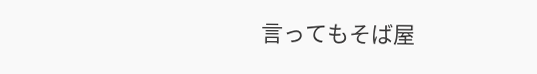言ってもそば屋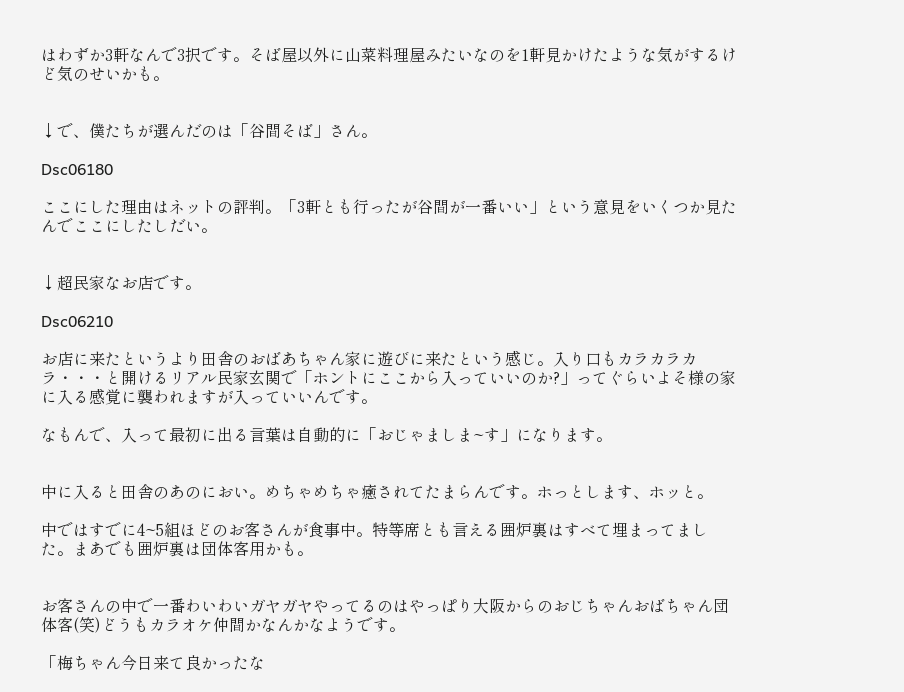はわずか3軒なんで3択です。そば屋以外に山菜料理屋みたいなのを1軒見かけたような気がするけど気のせいかも。


↓で、僕たちが選んだのは「谷間そば」さん。

Dsc06180

ここにした理由はネットの評判。「3軒とも行ったが谷間が一番いい」という意見をいくつか見たんでここにしたしだい。


↓超民家なお店です。

Dsc06210

お店に来たというより田舎のおばあちゃん家に遊びに来たという感じ。入り口もカラカラカラ・・・と開けるリアル民家玄関で「ホントにここから入っていいのか?」ってぐらいよそ様の家に入る感覚に襲われますが入っていいんです。

なもんで、入って最初に出る言葉は自動的に「おじゃましま~す」になります。


中に入ると田舎のあのにおい。めちゃめちゃ癒されてたまらんです。ホっとします、ホッと。

中ではすでに4~5組ほどのお客さんが食事中。特等席とも言える囲炉裏はすべて埋まってました。まあでも囲炉裏は団体客用かも。


お客さんの中で一番わいわいガヤガヤやってるのはやっぱり大阪からのおじちゃんおばちゃん団体客(笑)どうもカラオケ仲間かなんかなようです。

「梅ちゃん今日来て良かったな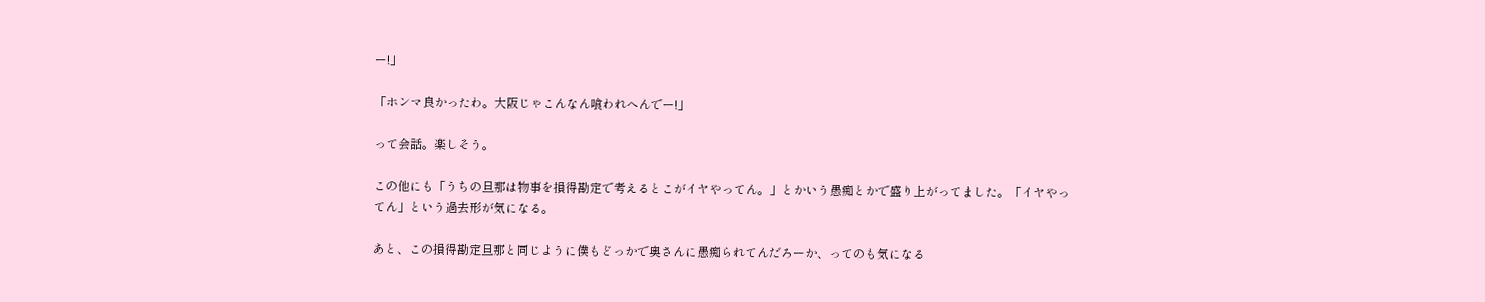ー!」

「ホンマ良かったわ。大阪じゃこんなん喰われへんでー!」

って会話。楽しそう。

この他にも「うちの旦那は物事を損得勘定で考えるとこがイヤやってん。」とかいう愚痴とかで盛り上がってました。「イヤやってん」という過去形が気になる。

あと、この損得勘定旦那と同じように僕もどっかで奥さんに愚痴られてんだろーか、ってのも気になる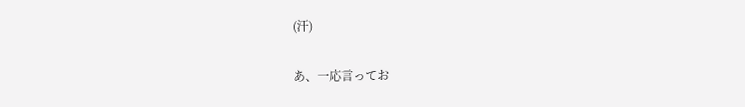(汗)

あ、一応言ってお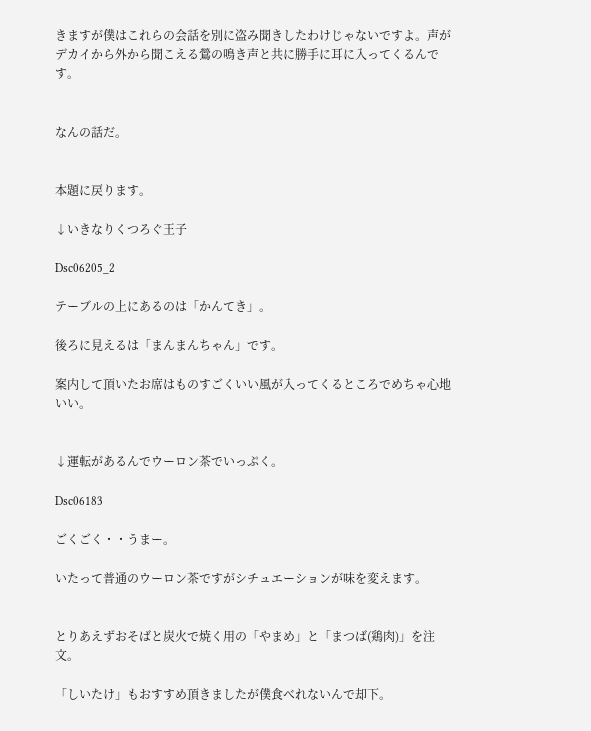きますが僕はこれらの会話を別に盗み聞きしたわけじゃないですよ。声がデカイから外から聞こえる鶯の鳴き声と共に勝手に耳に入ってくるんです。


なんの話だ。


本題に戻ります。

↓いきなりくつろぐ王子

Dsc06205_2

テーブルの上にあるのは「かんてき」。

後ろに見えるは「まんまんちゃん」です。

案内して頂いたお席はものすごくいい風が入ってくるところでめちゃ心地いい。


↓運転があるんでウーロン茶でいっぷく。

Dsc06183

ごくごく・・うまー。

いたって普通のウーロン茶ですがシチュエーションが味を変えます。


とりあえずおそばと炭火で焼く用の「やまめ」と「まつば(鶏肉)」を注文。

「しいたけ」もおすすめ頂きましたが僕食べれないんで却下。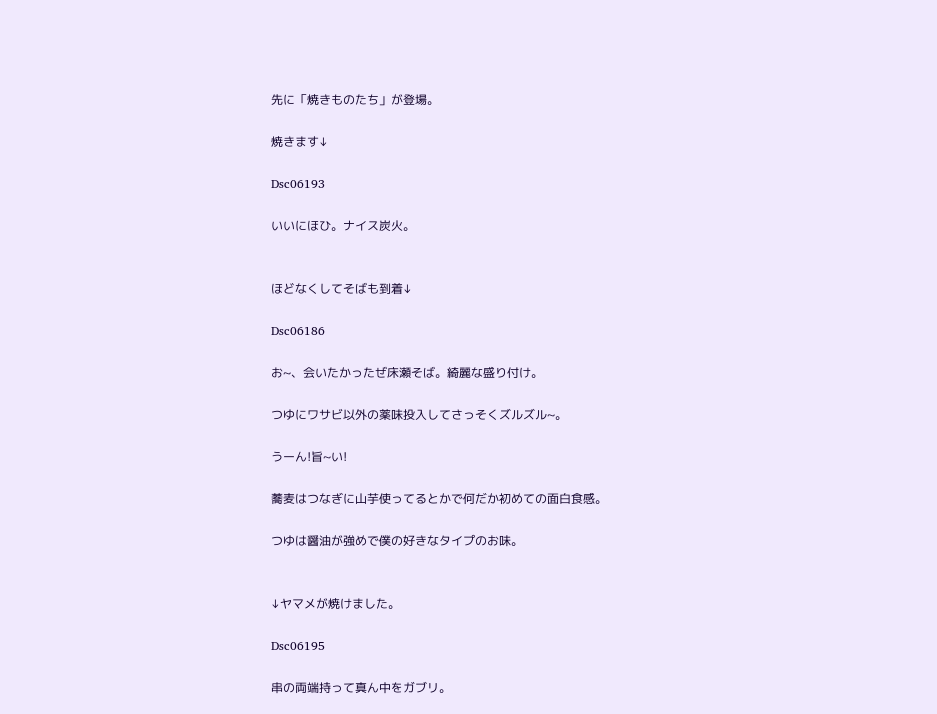先に「焼きものたち」が登場。

焼きます↓

Dsc06193

いいにほひ。ナイス炭火。


ほどなくしてそばも到着↓

Dsc06186

お~、会いたかったぜ床瀬そば。綺麗な盛り付け。

つゆにワサビ以外の薬味投入してさっそくズルズル~。

うーん!旨~い!

蕎麦はつなぎに山芋使ってるとかで何だか初めての面白食感。

つゆは醤油が強めで僕の好きなタイプのお味。


↓ヤマメが焼けました。

Dsc06195

串の両端持って真ん中をガブリ。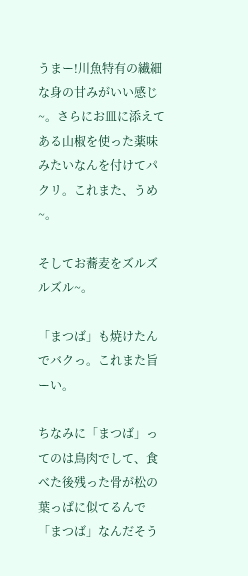うまー!川魚特有の繊細な身の甘みがいい感じ~。さらにお皿に添えてある山椒を使った薬味みたいなんを付けてパクリ。これまた、うめ~。

そしてお蕎麦をズルズルズル~。

「まつば」も焼けたんでバクっ。これまた旨ーい。

ちなみに「まつば」ってのは鳥肉でして、食べた後残った骨が松の葉っぱに似てるんで「まつば」なんだそう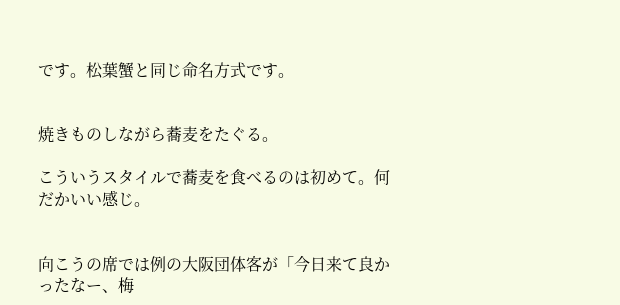です。松葉蟹と同じ命名方式です。


焼きものしながら蕎麦をたぐる。

こういうスタイルで蕎麦を食べるのは初めて。何だかいい感じ。


向こうの席では例の大阪団体客が「今日来て良かったなー、梅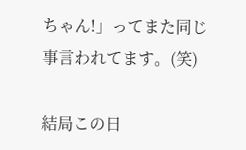ちゃん!」ってまた同じ事言われてます。(笑)

結局この日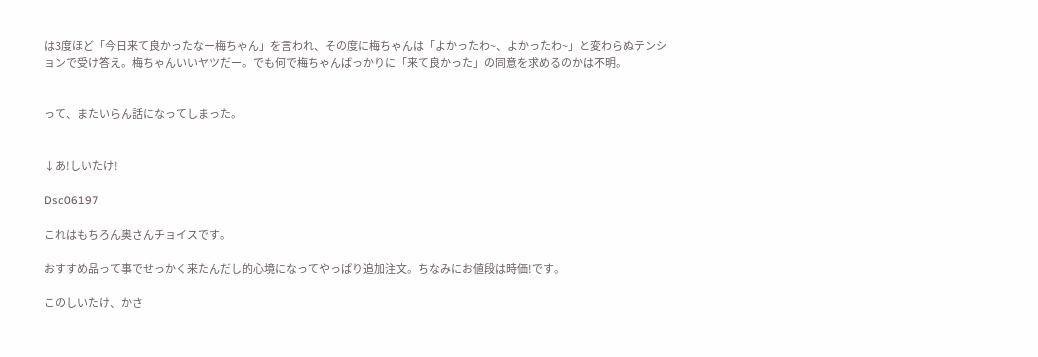は3度ほど「今日来て良かったなー梅ちゃん」を言われ、その度に梅ちゃんは「よかったわ~、よかったわ~」と変わらぬテンションで受け答え。梅ちゃんいいヤツだー。でも何で梅ちゃんばっかりに「来て良かった」の同意を求めるのかは不明。


って、またいらん話になってしまった。


↓あ!しいたけ!

Dsc06197

これはもちろん奥さんチョイスです。

おすすめ品って事でせっかく来たんだし的心境になってやっぱり追加注文。ちなみにお値段は時価!です。

このしいたけ、かさ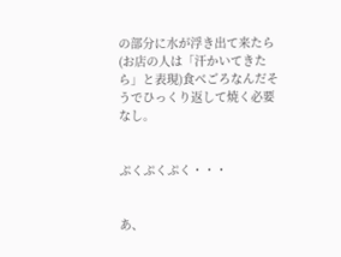の部分に水が浮き出て来たら(お店の人は「汗かいてきたら」と表現)食べごろなんだそうでひっくり返して焼く必要なし。


ぷくぷくぷく・・・


あ、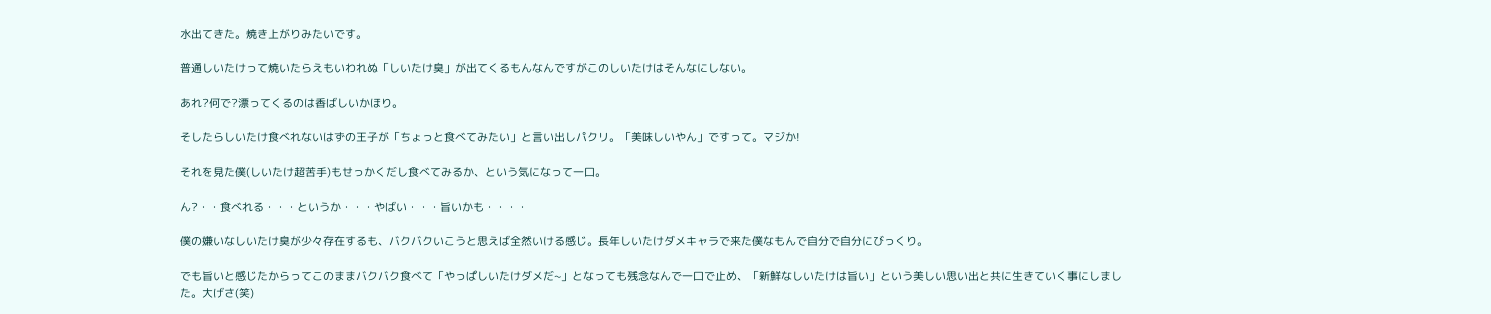水出てきた。焼き上がりみたいです。

普通しいたけって焼いたらえもいわれぬ「しいたけ臭」が出てくるもんなんですがこのしいたけはそんなにしない。

あれ?何で?漂ってくるのは香ばしいかほり。

そしたらしいたけ食べれないはずの王子が「ちょっと食べてみたい」と言い出しパクリ。「美味しいやん」ですって。マジか!

それを見た僕(しいたけ超苦手)もせっかくだし食べてみるか、という気になって一口。

ん?・・食べれる・・・というか・・・やばい・・・旨いかも・・・・

僕の嫌いなしいたけ臭が少々存在するも、バクバクいこうと思えば全然いける感じ。長年しいたけダメキャラで来た僕なもんで自分で自分にびっくり。

でも旨いと感じたからってこのままバクバク食べて「やっぱしいたけダメだ~」となっても残念なんで一口で止め、「新鮮なしいたけは旨い」という美しい思い出と共に生きていく事にしました。大げさ(笑)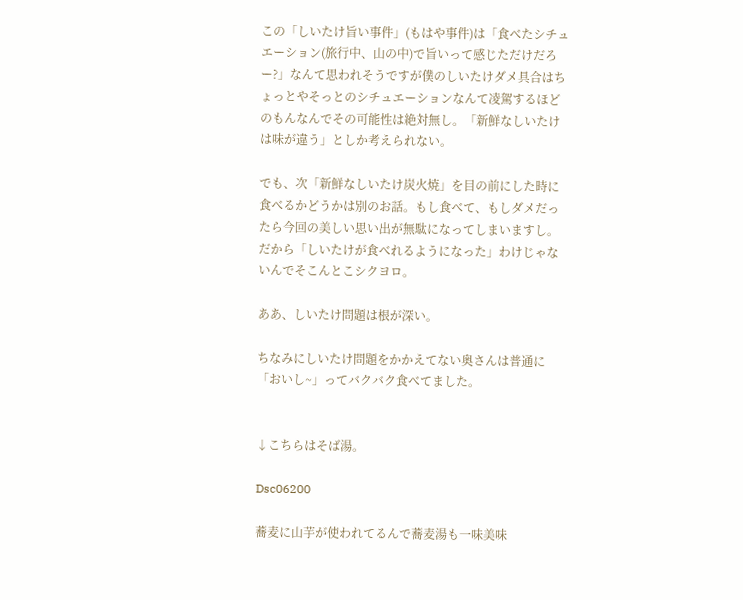この「しいたけ旨い事件」(もはや事件)は「食べたシチュエーション(旅行中、山の中)で旨いって感じただけだろー?」なんて思われそうですが僕のしいたけダメ具合はちょっとやそっとのシチュエーションなんて凌駕するほどのもんなんでその可能性は絶対無し。「新鮮なしいたけは味が違う」としか考えられない。

でも、次「新鮮なしいたけ炭火焼」を目の前にした時に食べるかどうかは別のお話。もし食べて、もしダメだったら今回の美しい思い出が無駄になってしまいますし。だから「しいたけが食べれるようになった」わけじゃないんでそこんとこシクヨロ。

ああ、しいたけ問題は根が深い。

ちなみにしいたけ問題をかかえてない奥さんは普通に「おいし~」ってバクバク食べてました。


↓こちらはそば湯。

Dsc06200

蕎麦に山芋が使われてるんで蕎麦湯も一味美味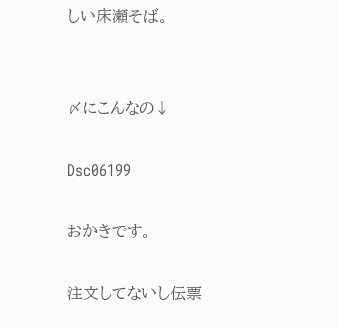しい床瀬そば。


〆にこんなの↓

Dsc06199

おかきです。

注文してないし伝票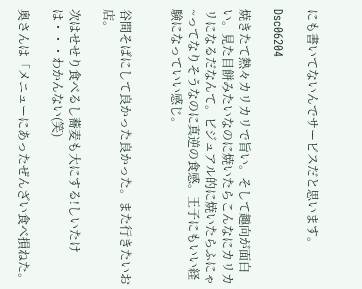にも書いてないんでサービスだと思います。

Dsc06204

焼きたて熱々カリカリで旨い。そして趣向が面白い。見た目餅みたいなのに焼いたらこんなにカリカリになるだなんて。ビジュアル的に焼いたらふにゃ~ってなりそうなのに真逆の食感。王子にもいい経験になっていい感じ。


谷間そばにして良かった良かった。また行きたいお店。

次はせせり食べるし蕎麦も大にする!しいたけは・・・わかんない(笑)

奥さんは「メニューにあったぜんざい食べ損ねた。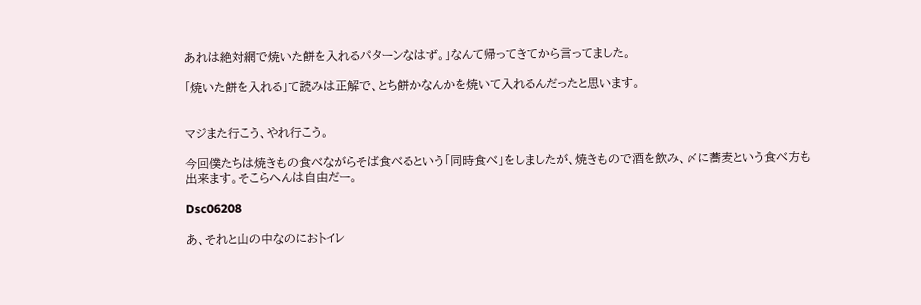あれは絶対網で焼いた餅を入れるパターンなはず。」なんて帰ってきてから言ってました。

「焼いた餅を入れる」て読みは正解で、とち餅かなんかを焼いて入れるんだったと思います。


マジまた行こう、やれ行こう。

今回僕たちは焼きもの食べながらそば食べるという「同時食べ」をしましたが、焼きもので酒を飲み、〆に蕎麦という食べ方も出来ます。そこらへんは自由だー。

Dsc06208

あ、それと山の中なのにおトイレ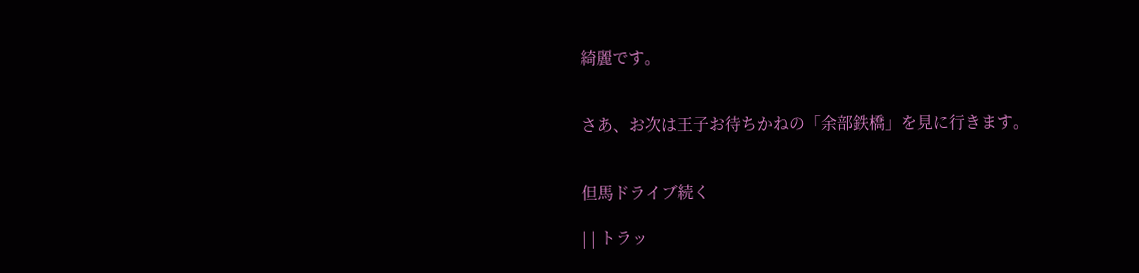綺麗です。


さあ、お次は王子お待ちかねの「余部鉄橋」を見に行きます。


但馬ドライブ続く

| | トラッ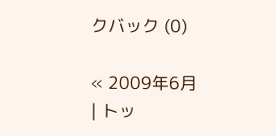クバック (0)

« 2009年6月 | トッ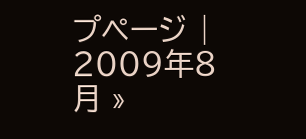プページ | 2009年8月 »